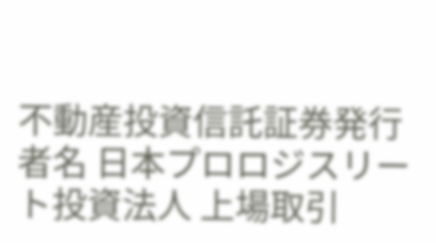不動産投資信託証券発行者名 日本プロロジスリート投資法人 上場取引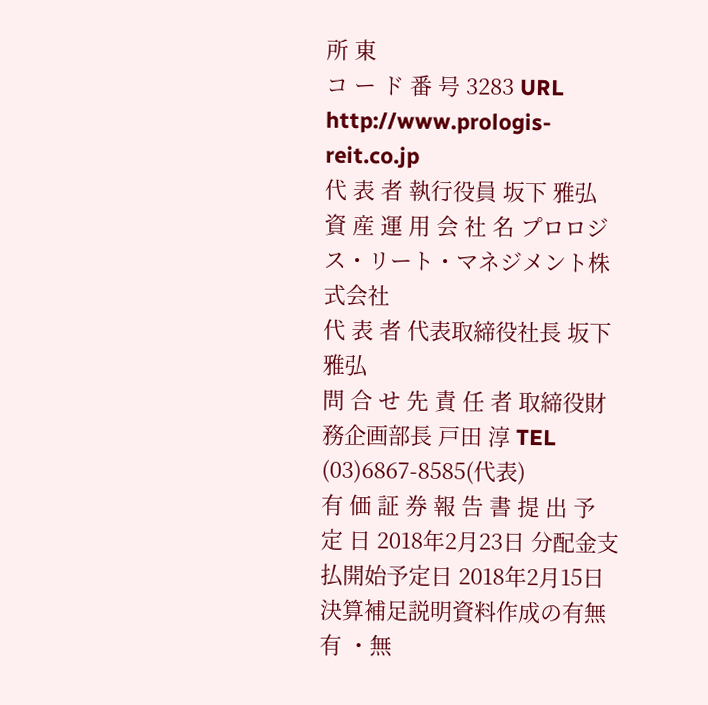所 東
コ ー ド 番 号 3283 URL http://www.prologis-reit.co.jp
代 表 者 執行役員 坂下 雅弘
資 産 運 用 会 社 名 プロロジス・リート・マネジメント株式会社
代 表 者 代表取締役社長 坂下 雅弘
問 合 せ 先 責 任 者 取締役財務企画部長 戸田 淳 TEL (03)6867-8585(代表)
有 価 証 券 報 告 書 提 出 予 定 日 2018年2月23日 分配金支払開始予定日 2018年2月15日
決算補足説明資料作成の有無 有 ・無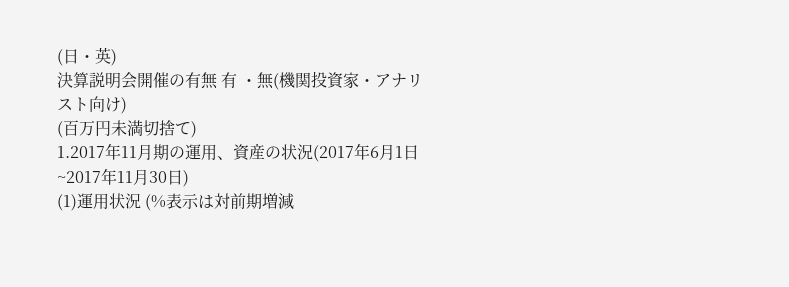(日・英)
決算説明会開催の有無 有 ・無(機関投資家・アナリスト向け)
(百万円未満切捨て)
1.2017年11月期の運用、資産の状況(2017年6月1日~2017年11月30日)
(1)運用状況 (%表示は対前期増減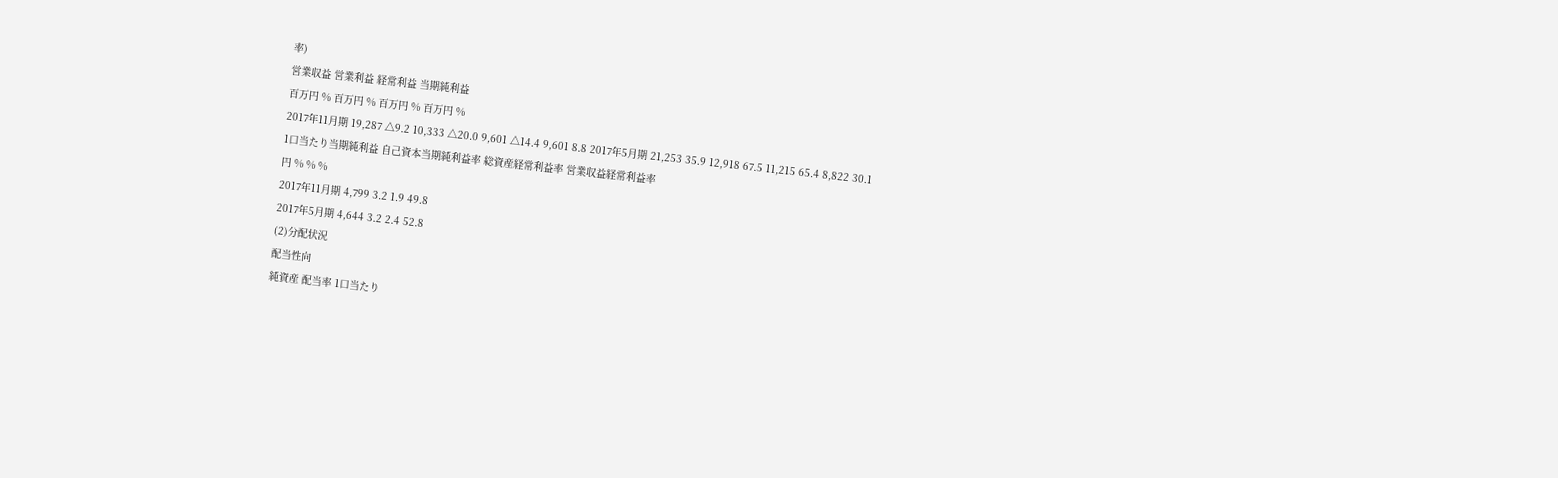率)
営業収益 営業利益 経常利益 当期純利益
百万円 % 百万円 % 百万円 % 百万円 %
2017年11月期 19,287 △9.2 10,333 △20.0 9,601 △14.4 9,601 8.8 2017年5月期 21,253 35.9 12,918 67.5 11,215 65.4 8,822 30.1
1口当たり当期純利益 自己資本当期純利益率 総資産経常利益率 営業収益経常利益率
円 % % %
2017年11月期 4,799 3.2 1.9 49.8
2017年5月期 4,644 3.2 2.4 52.8
(2)分配状況
配当性向
純資産 配当率 1口当たり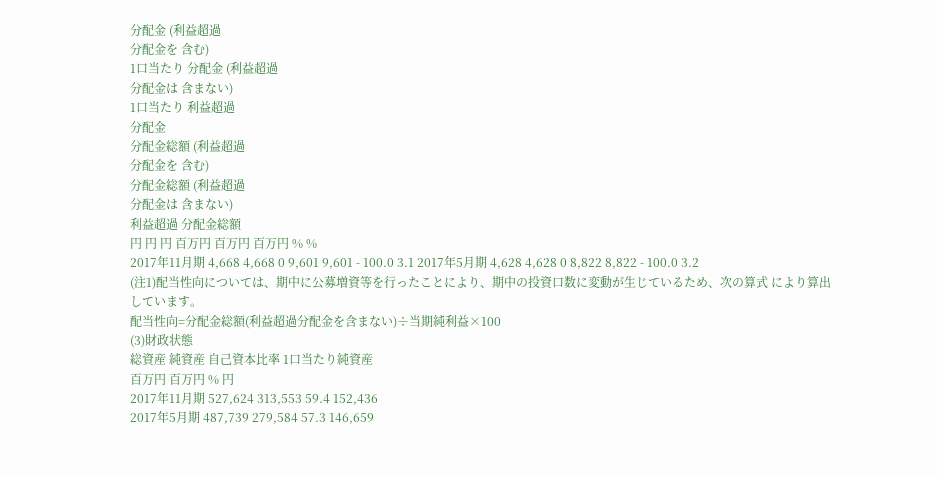分配金 (利益超過
分配金を 含む)
1口当たり 分配金 (利益超過
分配金は 含まない)
1口当たり 利益超過
分配金
分配金総額 (利益超過
分配金を 含む)
分配金総額 (利益超過
分配金は 含まない)
利益超過 分配金総額
円 円 円 百万円 百万円 百万円 % %
2017年11月期 4,668 4,668 0 9,601 9,601 - 100.0 3.1 2017年5月期 4,628 4,628 0 8,822 8,822 - 100.0 3.2
(注1)配当性向については、期中に公募増資等を行ったことにより、期中の投資口数に変動が生じているため、次の算式 により算出しています。
配当性向=分配金総額(利益超過分配金を含まない)÷当期純利益×100
(3)財政状態
総資産 純資産 自己資本比率 1口当たり純資産
百万円 百万円 % 円
2017年11月期 527,624 313,553 59.4 152,436
2017年5月期 487,739 279,584 57.3 146,659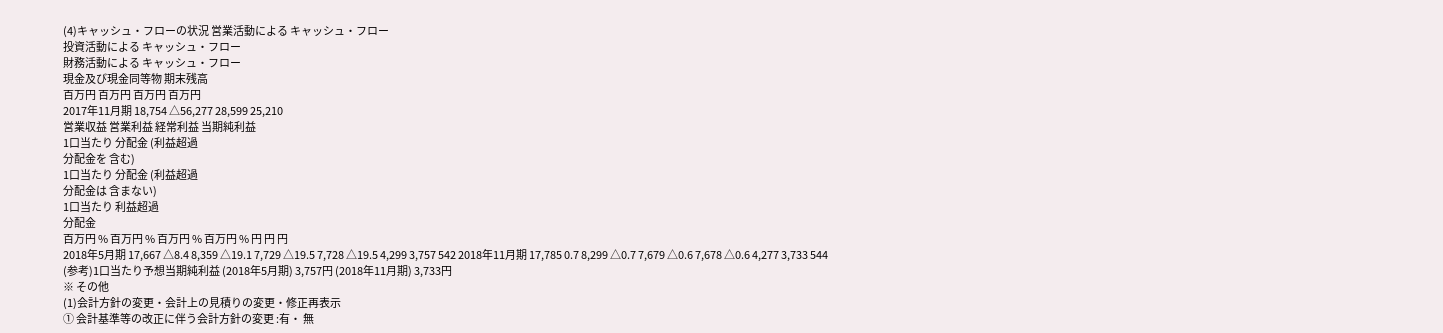(4)キャッシュ・フローの状況 営業活動による キャッシュ・フロー
投資活動による キャッシュ・フロー
財務活動による キャッシュ・フロー
現金及び現金同等物 期末残高
百万円 百万円 百万円 百万円
2017年11月期 18,754 △56,277 28,599 25,210
営業収益 営業利益 経常利益 当期純利益
1口当たり 分配金 (利益超過
分配金を 含む)
1口当たり 分配金 (利益超過
分配金は 含まない)
1口当たり 利益超過
分配金
百万円 % 百万円 % 百万円 % 百万円 % 円 円 円
2018年5月期 17,667 △8.4 8,359 △19.1 7,729 △19.5 7,728 △19.5 4,299 3,757 542 2018年11月期 17,785 0.7 8,299 △0.7 7,679 △0.6 7,678 △0.6 4,277 3,733 544
(参考)1口当たり予想当期純利益 (2018年5月期) 3,757円 (2018年11月期) 3,733円
※ その他
(1)会計方針の変更・会計上の見積りの変更・修正再表示
① 会計基準等の改正に伴う会計方針の変更 :有・ 無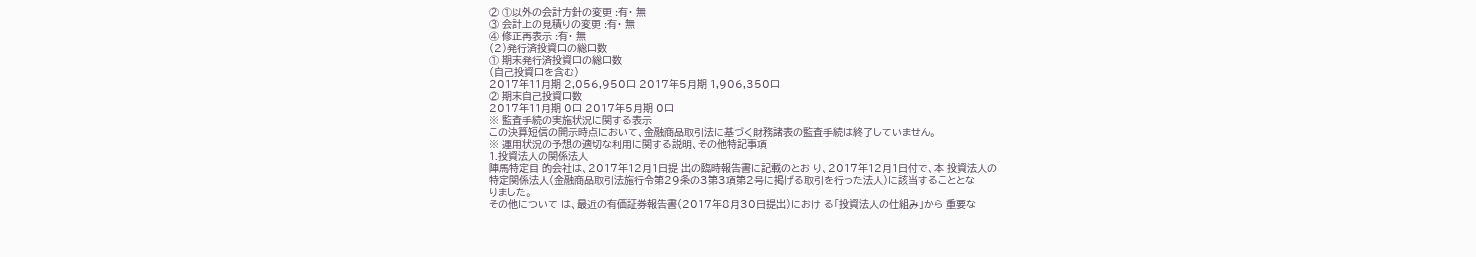② ①以外の会計方針の変更 :有・ 無
③ 会計上の見積りの変更 :有・ 無
④ 修正再表示 :有・ 無
(2)発行済投資口の総口数
① 期末発行済投資口の総口数
(自己投資口を含む)
2017年11月期 2,056,950口 2017年5月期 1,906,350口
② 期末自己投資口数
2017年11月期 0口 2017年5月期 0口
※ 監査手続の実施状況に関する表示
この決算短信の開示時点において、金融商品取引法に基づく財務諸表の監査手続は終了していません。
※ 運用状況の予想の適切な利用に関する説明、その他特記事項
1.投資法人の関係法人
陣馬特定目 的会社は、2017年12月1日提 出の臨時報告書に記載のとお り、2017年12月1日付で、本 投資法人の
特定関係法人(金融商品取引法施行令第29条の3第3項第2号に掲げる取引を行った法人)に該当することとな
りました。
その他について は、最近の有価証券報告書(2017年8月30日提出)におけ る「投資法人の仕組み」から 重要な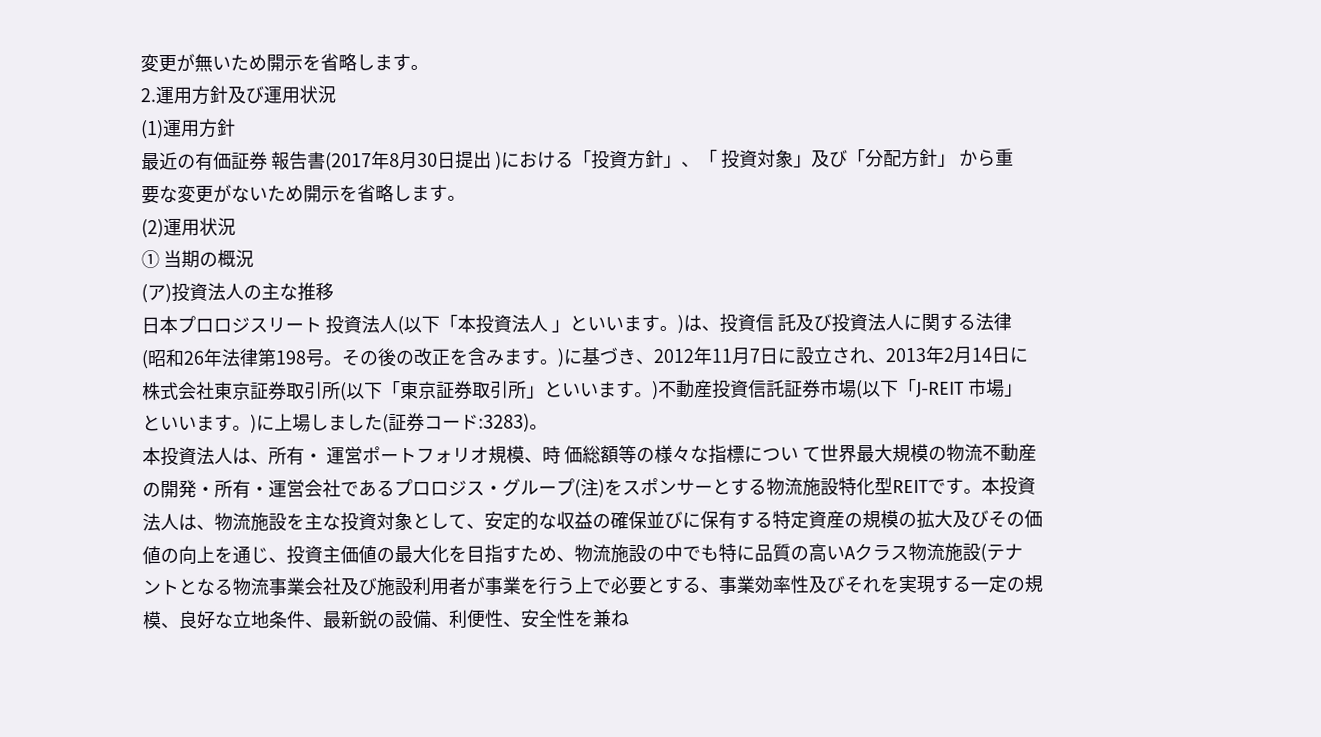変更が無いため開示を省略します。
2.運用方針及び運用状況
(1)運用方針
最近の有価証券 報告書(2017年8月30日提出 )における「投資方針」、「 投資対象」及び「分配方針」 から重
要な変更がないため開示を省略します。
(2)運用状況
① 当期の概況
(ア)投資法人の主な推移
日本プロロジスリート 投資法人(以下「本投資法人 」といいます。)は、投資信 託及び投資法人に関する法律
(昭和26年法律第198号。その後の改正を含みます。)に基づき、2012年11月7日に設立され、2013年2月14日に
株式会社東京証券取引所(以下「東京証券取引所」といいます。)不動産投資信託証券市場(以下「J-REIT 市場」
といいます。)に上場しました(証券コード:3283)。
本投資法人は、所有・ 運営ポートフォリオ規模、時 価総額等の様々な指標につい て世界最大規模の物流不動産
の開発・所有・運営会社であるプロロジス・グループ(注)をスポンサーとする物流施設特化型REITです。本投資
法人は、物流施設を主な投資対象として、安定的な収益の確保並びに保有する特定資産の規模の拡大及びその価
値の向上を通じ、投資主価値の最大化を目指すため、物流施設の中でも特に品質の高いAクラス物流施設(テナ
ントとなる物流事業会社及び施設利用者が事業を行う上で必要とする、事業効率性及びそれを実現する一定の規
模、良好な立地条件、最新鋭の設備、利便性、安全性を兼ね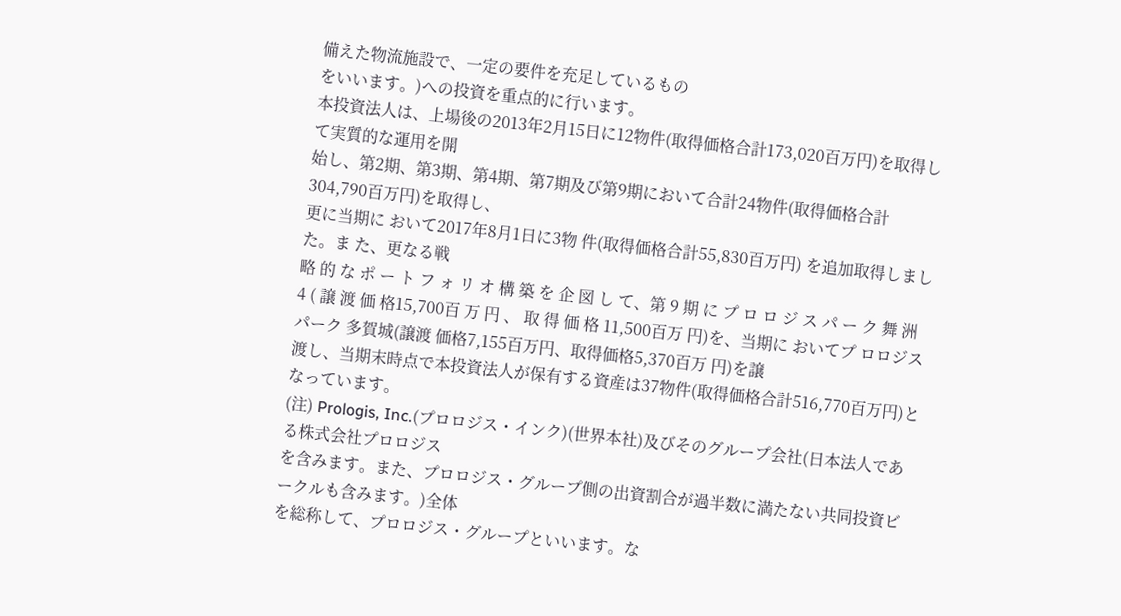備えた物流施設で、一定の要件を充足しているもの
をいいます。)への投資を重点的に行います。
本投資法人は、上場後の2013年2月15日に12物件(取得価格合計173,020百万円)を取得して実質的な運用を開
始し、第2期、第3期、第4期、第7期及び第9期において合計24物件(取得価格合計304,790百万円)を取得し、
更に当期に おいて2017年8月1日に3物 件(取得価格合計55,830百万円) を追加取得しました。ま た、更なる戦
略 的 な ポ ー ト フ ォ リ オ 構 築 を 企 図 し て、第 9 期 に プ ロ ロ ジ ス パ ー ク 舞 洲 4 ( 譲 渡 価 格15,700百 万 円 、 取 得 価 格 11,500百万 円)を、当期に おいてプ ロロジスパーク 多賀城(譲渡 価格7,155百万円、取得価格5,370百万 円)を譲
渡し、当期末時点で本投資法人が保有する資産は37物件(取得価格合計516,770百万円)となっています。
(注) Prologis, Inc.(プロロジス・インク)(世界本社)及びそのグループ会社(日本法人である株式会社プロロジス
を含みます。また、プロロジス・グループ側の出資割合が過半数に満たない共同投資ビークルも含みます。)全体
を総称して、プロロジス・グループといいます。な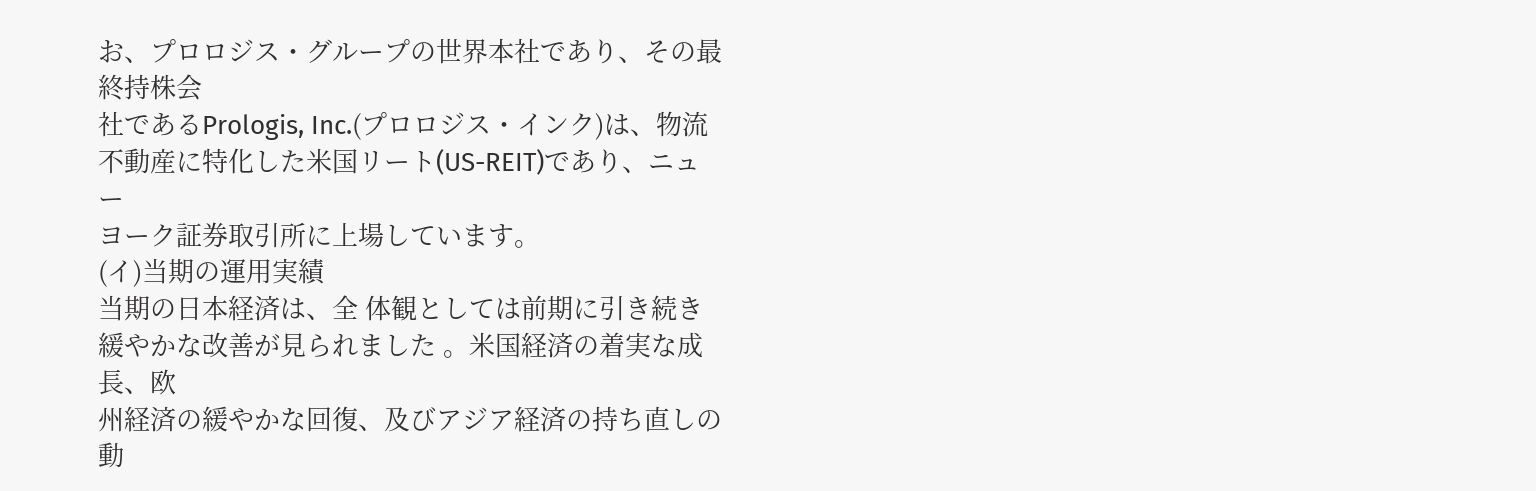お、プロロジス・グループの世界本社であり、その最終持株会
社であるPrologis, Inc.(プロロジス・インク)は、物流不動産に特化した米国リート(US-REIT)であり、ニュー
ヨーク証券取引所に上場しています。
(イ)当期の運用実績
当期の日本経済は、全 体観としては前期に引き続き 緩やかな改善が見られました 。米国経済の着実な成長、欧
州経済の緩やかな回復、及びアジア経済の持ち直しの動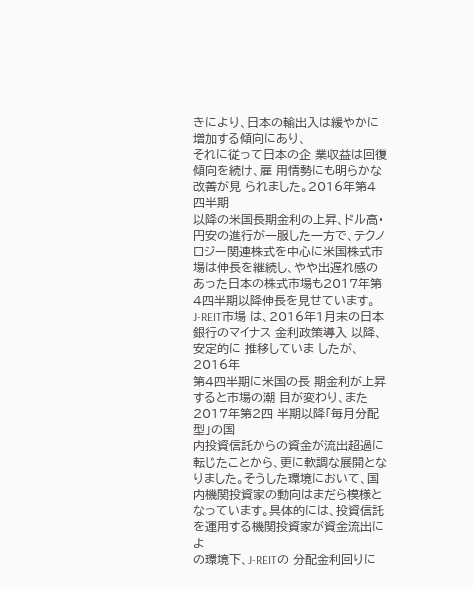きにより、日本の輸出入は緩やかに増加する傾向にあり、
それに従って日本の企 業収益は回復傾向を続け、雇 用情勢にも明らかな改善が見 られました。2016年第4四半期
以降の米国長期金利の上昇、ドル高・円安の進行が一服した一方で、テクノロジー関連株式を中心に米国株式市
場は伸長を継続し、やや出遅れ感のあった日本の株式市場も2017年第4四半期以降伸長を見せています。
J-REIT市場 は、2016年1月末の日本 銀行のマイナス 金利政策導入 以降、安定的に 推移していま したが、2016年
第4四半期に米国の長 期金利が上昇すると市場の潮 目が変わり、また2017年第2四 半期以降「毎月分配型」の国
内投資信託からの資金が流出超過に転じたことから、更に軟調な展開となりました。そうした環境において、国
内機関投資家の動向はまだら模様となっています。具体的には、投資信託を運用する機関投資家が資金流出によ
の環境下、J-REITの 分配金利回りに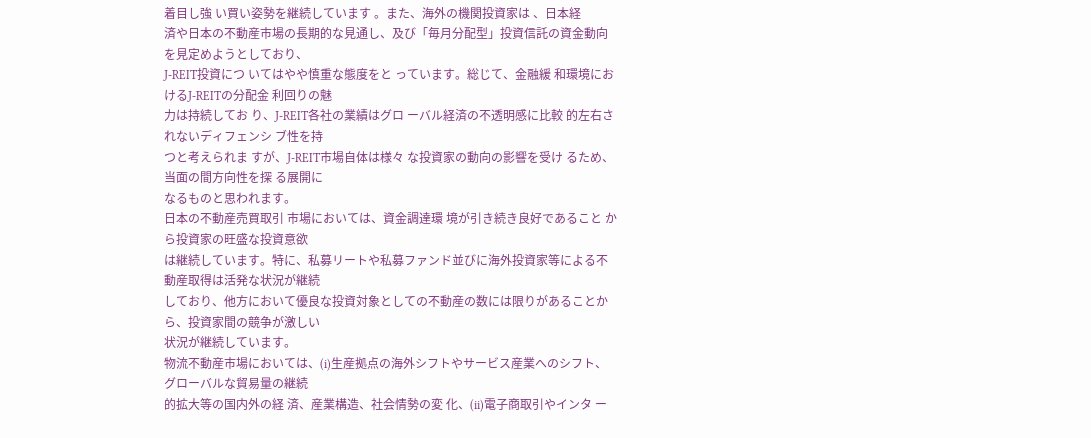着目し強 い買い姿勢を継続しています 。また、海外の機関投資家は 、日本経
済や日本の不動産市場の長期的な見通し、及び「毎月分配型」投資信託の資金動向を見定めようとしており、
J-REIT投資につ いてはやや慎重な態度をと っています。総じて、金融緩 和環境におけるJ-REITの分配金 利回りの魅
力は持続してお り、J-REIT各社の業績はグロ ーバル経済の不透明感に比較 的左右されないディフェンシ ブ性を持
つと考えられま すが、J-REIT市場自体は様々 な投資家の動向の影響を受け るため、当面の間方向性を探 る展開に
なるものと思われます。
日本の不動産売買取引 市場においては、資金調達環 境が引き続き良好であること から投資家の旺盛な投資意欲
は継続しています。特に、私募リートや私募ファンド並びに海外投資家等による不動産取得は活発な状況が継続
しており、他方において優良な投資対象としての不動産の数には限りがあることから、投資家間の競争が激しい
状況が継続しています。
物流不動産市場においては、(i)生産拠点の海外シフトやサービス産業へのシフト、グローバルな貿易量の継続
的拡大等の国内外の経 済、産業構造、社会情勢の変 化、(ii)電子商取引やインタ ー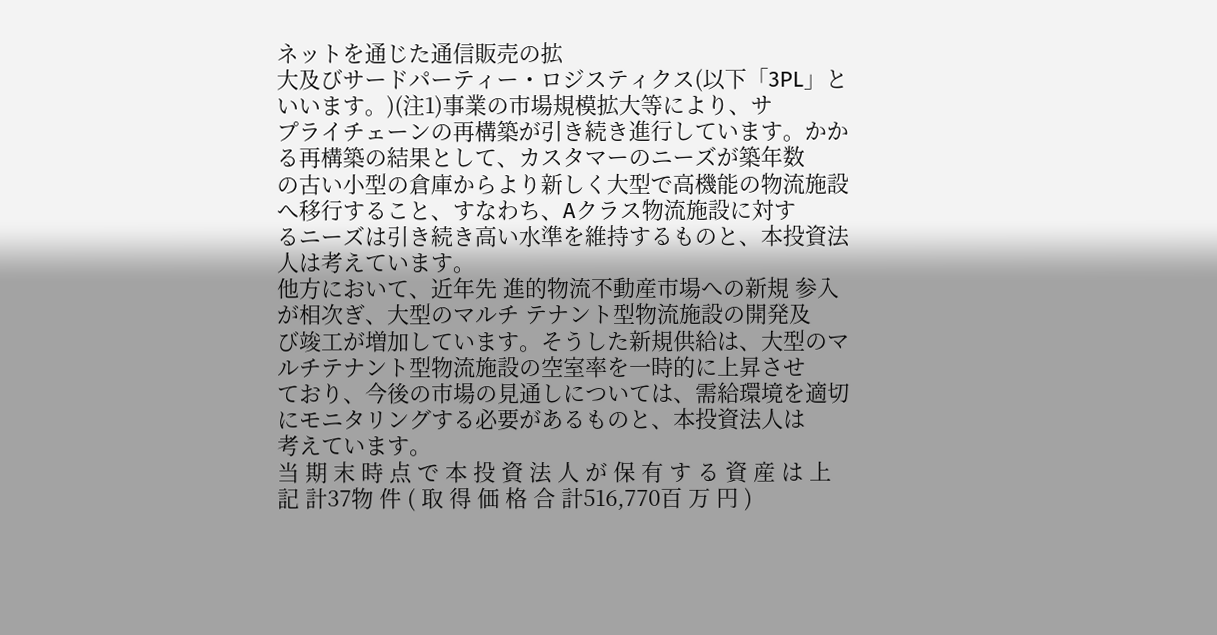ネットを通じた通信販売の拡
大及びサードパーティー・ロジスティクス(以下「3PL」といいます。)(注1)事業の市場規模拡大等により、サ
プライチェーンの再構築が引き続き進行しています。かかる再構築の結果として、カスタマーのニーズが築年数
の古い小型の倉庫からより新しく大型で高機能の物流施設へ移行すること、すなわち、Aクラス物流施設に対す
るニーズは引き続き高い水準を維持するものと、本投資法人は考えています。
他方において、近年先 進的物流不動産市場への新規 参入が相次ぎ、大型のマルチ テナント型物流施設の開発及
び竣工が増加しています。そうした新規供給は、大型のマルチテナント型物流施設の空室率を一時的に上昇させ
ており、今後の市場の見通しについては、需給環境を適切にモニタリングする必要があるものと、本投資法人は
考えています。
当 期 末 時 点 で 本 投 資 法 人 が 保 有 す る 資 産 は 上 記 計37物 件 ( 取 得 価 格 合 計516,770百 万 円 )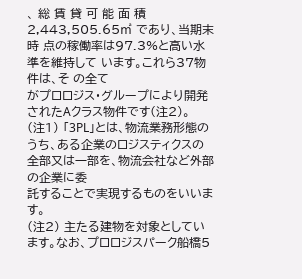、 総 賃 貸 可 能 面 積 2,443,505.65㎡ であり、当期末時 点の稼働率は97.3%と高い水 準を維持して います。これら37物件は、そ の全て
がプロロジス・グループにより開発されたAクラス物件です(注2)。
(注1) 「3PL」とは、物流業務形態のうち、ある企業のロジスティクスの全部又は一部を、物流会社など外部の企業に委
託することで実現するものをいいます。
(注2) 主たる建物を対象としています。なお、プロロジスパーク船橋5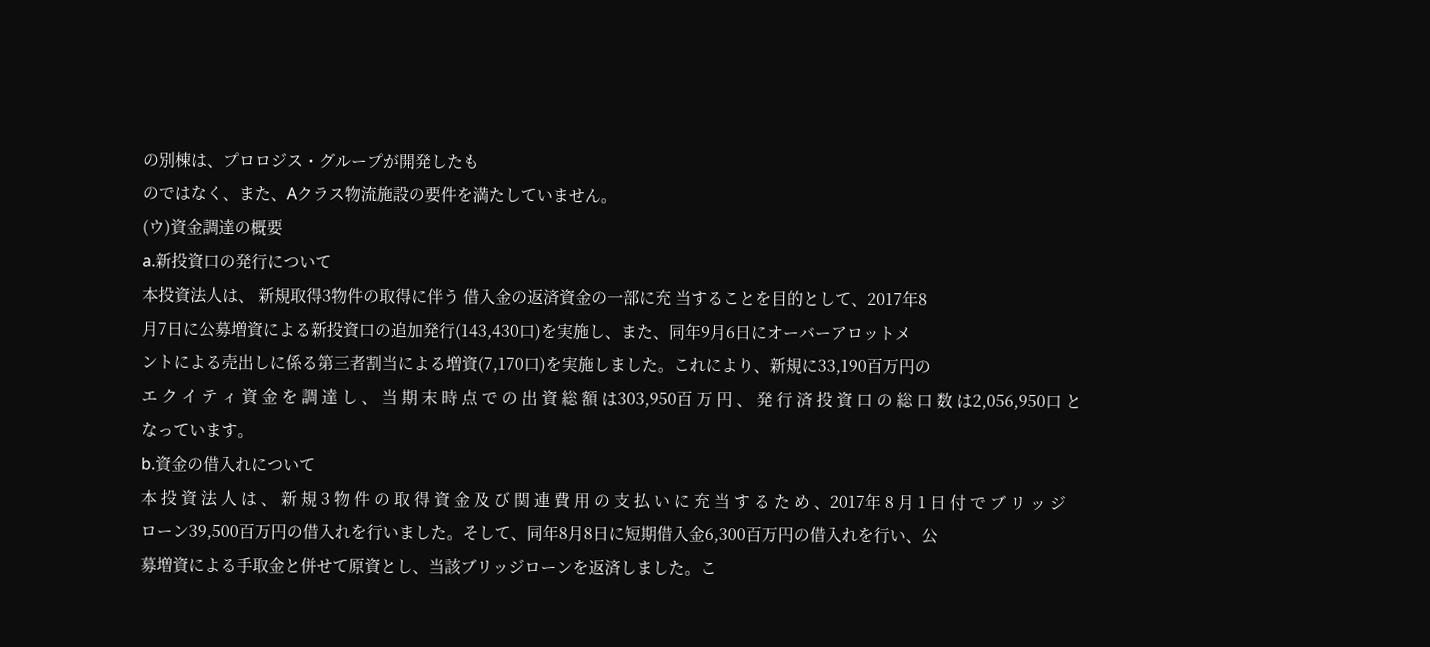の別棟は、プロロジス・グループが開発したも
のではなく、また、Aクラス物流施設の要件を満たしていません。
(ウ)資金調達の概要
a.新投資口の発行について
本投資法人は、 新規取得3物件の取得に伴う 借入金の返済資金の一部に充 当することを目的として、2017年8
月7日に公募増資による新投資口の追加発行(143,430口)を実施し、また、同年9月6日にオーバーアロットメ
ントによる売出しに係る第三者割当による増資(7,170口)を実施しました。これにより、新規に33,190百万円の
エ ク イ テ ィ 資 金 を 調 達 し 、 当 期 末 時 点 で の 出 資 総 額 は303,950百 万 円 、 発 行 済 投 資 口 の 総 口 数 は2,056,950口 と
なっています。
b.資金の借入れについて
本 投 資 法 人 は 、 新 規 3 物 件 の 取 得 資 金 及 び 関 連 費 用 の 支 払 い に 充 当 す る た め 、2017年 8 月 1 日 付 で ブ リ ッ ジ
ローン39,500百万円の借入れを行いました。そして、同年8月8日に短期借入金6,300百万円の借入れを行い、公
募増資による手取金と併せて原資とし、当該ブリッジローンを返済しました。こ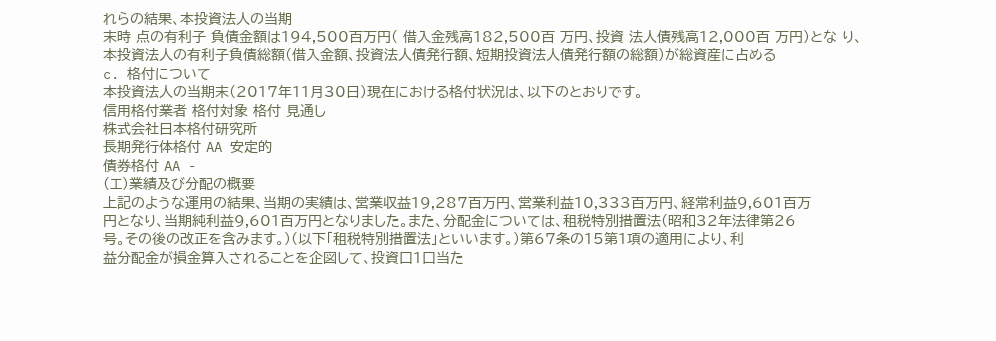れらの結果、本投資法人の当期
末時 点の有利子 負債金額は194,500百万円( 借入金残高182,500百 万円、投資 法人債残高12,000百 万円)とな り、
本投資法人の有利子負債総額(借入金額、投資法人債発行額、短期投資法人債発行額の総額)が総資産に占める
c. 格付について
本投資法人の当期末(2017年11月30日)現在における格付状況は、以下のとおりです。
信用格付業者 格付対象 格付 見通し
株式会社日本格付研究所
長期発行体格付 AA 安定的
債券格付 AA -
(エ)業績及び分配の概要
上記のような運用の結果、当期の実績は、営業収益19,287百万円、営業利益10,333百万円、経常利益9,601百万
円となり、当期純利益9,601百万円となりました。また、分配金については、租税特別措置法(昭和32年法律第26
号。その後の改正を含みます。)(以下「租税特別措置法」といいます。)第67条の15第1項の適用により、利
益分配金が損金算入されることを企図して、投資口1口当た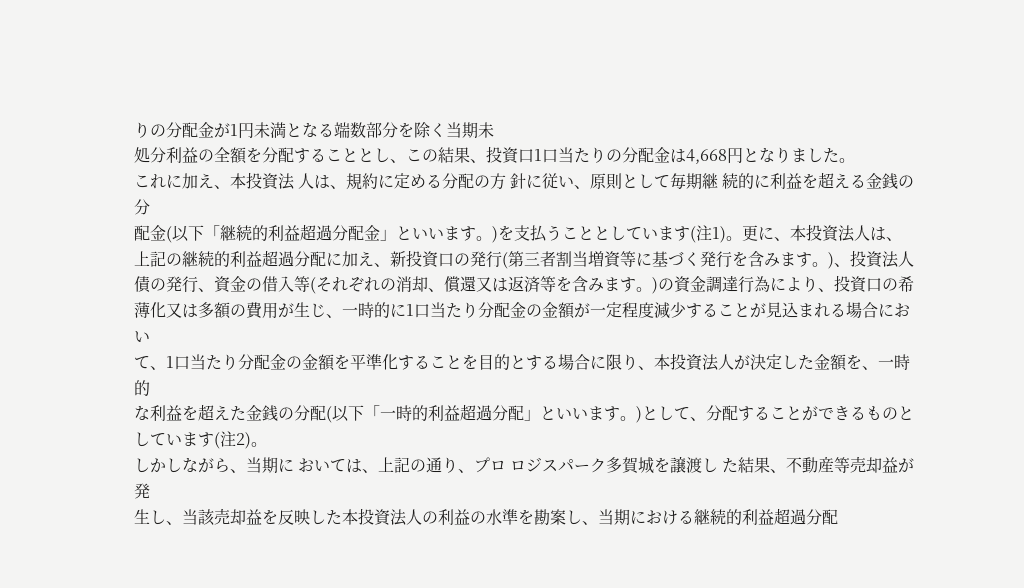りの分配金が1円未満となる端数部分を除く当期未
処分利益の全額を分配することとし、この結果、投資口1口当たりの分配金は4,668円となりました。
これに加え、本投資法 人は、規約に定める分配の方 針に従い、原則として毎期継 続的に利益を超える金銭の分
配金(以下「継続的利益超過分配金」といいます。)を支払うこととしています(注1)。更に、本投資法人は、
上記の継続的利益超過分配に加え、新投資口の発行(第三者割当増資等に基づく発行を含みます。)、投資法人
債の発行、資金の借入等(それぞれの消却、償還又は返済等を含みます。)の資金調達行為により、投資口の希
薄化又は多額の費用が生じ、一時的に1口当たり分配金の金額が一定程度減少することが見込まれる場合におい
て、1口当たり分配金の金額を平準化することを目的とする場合に限り、本投資法人が決定した金額を、一時的
な利益を超えた金銭の分配(以下「一時的利益超過分配」といいます。)として、分配することができるものと
しています(注2)。
しかしながら、当期に おいては、上記の通り、プロ ロジスパーク多賀城を譲渡し た結果、不動産等売却益が 発
生し、当該売却益を反映した本投資法人の利益の水準を勘案し、当期における継続的利益超過分配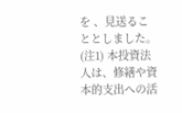を 、見送るこ
ととしました。
(注1) 本投資法人は、修繕や資本的支出への活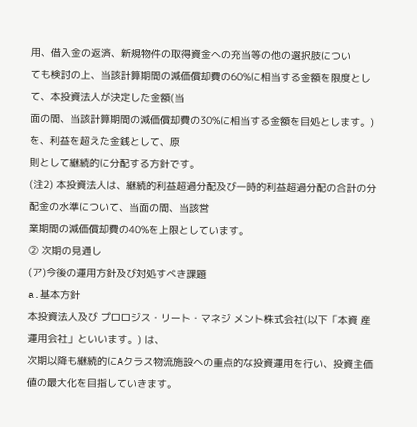用、借入金の返済、新規物件の取得資金への充当等の他の選択肢につい
ても検討の上、当該計算期間の減価償却費の60%に相当する金額を限度として、本投資法人が決定した金額(当
面の間、当該計算期間の減価償却費の30%に相当する金額を目処とします。)を、利益を超えた金銭として、原
則として継続的に分配する方針です。
(注2) 本投資法人は、継続的利益超過分配及び一時的利益超過分配の合計の分配金の水準について、当面の間、当該営
業期間の減価償却費の40%を上限としています。
② 次期の見通し
(ア)今後の運用方針及び対処すべき課題
a.基本方針
本投資法人及び プロロジス・リート・マネジ メント株式会社(以下「本資 産運用会社」といいます。) は、
次期以降も継続的にAクラス物流施設への重点的な投資運用を行い、投資主価値の最大化を目指していきます。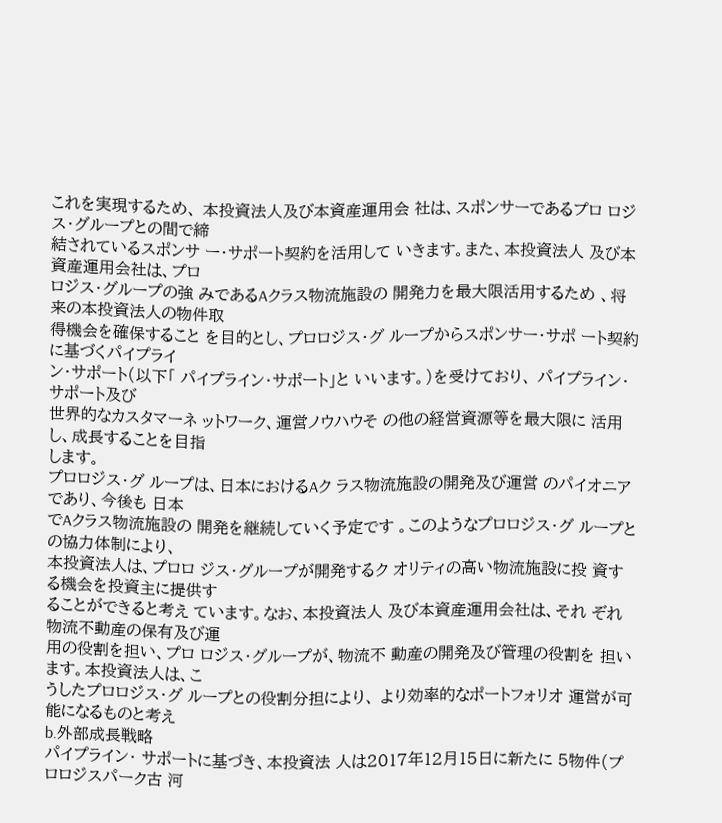これを実現するため、 本投資法人及び本資産運用会 社は、スポンサーであるプロ ロジス・グループとの間で締
結されているスポンサ ー・サポート契約を活用して いきます。また、本投資法人 及び本資産運用会社は、プロ
ロジス・グループの強 みであるAクラス物流施設の 開発力を最大限活用するため 、将来の本投資法人の物件取
得機会を確保すること を目的とし、プロロジス・グ ループからスポンサー・サポ ート契約に基づくパイプライ
ン・サポート(以下「 パイプライン・サポート」と いいます。)を受けており、 パイプライン・サポート及び
世界的なカスタマーネ ットワーク、運営ノウハウそ の他の経営資源等を最大限に 活用し、成長することを目指
します。
プロロジス・グ ループは、日本におけるAク ラス物流施設の開発及び運営 のパイオニアであり、今後も 日本
でAクラス物流施設の 開発を継続していく予定です 。このようなプロロジス・グ ループとの協力体制により、
本投資法人は、プロロ ジス・グループが開発するク オリティの高い物流施設に投 資する機会を投資主に提供す
ることができると考え ています。なお、本投資法人 及び本資産運用会社は、それ ぞれ物流不動産の保有及び運
用の役割を担い、プロ ロジス・グループが、物流不 動産の開発及び管理の役割を 担います。本投資法人は、こ
うしたプロロジス・グ ループとの役割分担により、 より効率的なポートフォリオ 運営が可能になるものと考え
b.外部成長戦略
パイプライン・ サポートに基づき、本投資法 人は2017年12月15日に新たに 5物件(プロロジスパーク古 河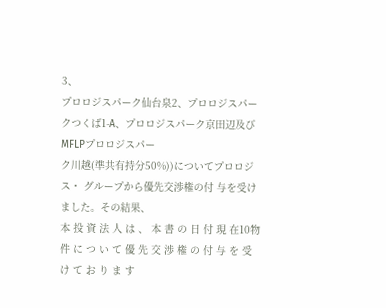3、
プロロジスパーク仙台泉2、プロロジスパークつくば1-A、プロロジスパーク京田辺及びMFLPプロロジスパー
ク川越(準共有持分50%))についてプロロジス・ グループから優先交渉権の付 与を受けました。その結果、
本 投 資 法 人 は 、 本 書 の 日 付 現 在10物 件 に つ い て 優 先 交 渉 権 の 付 与 を 受 け て お り ま す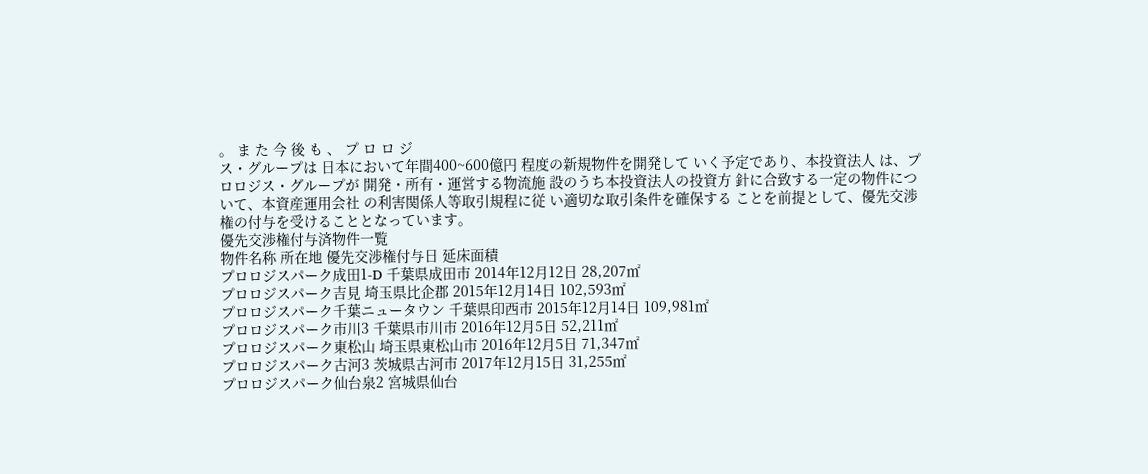。 ま た 今 後 も 、 プ ロ ロ ジ
ス・グループは 日本において年間400~600億円 程度の新規物件を開発して いく予定であり、本投資法人 は、プ
ロロジス・グループが 開発・所有・運営する物流施 設のうち本投資法人の投資方 針に合致する一定の物件につ
いて、本資産運用会社 の利害関係人等取引規程に従 い適切な取引条件を確保する ことを前提として、優先交渉
権の付与を受けることとなっています。
優先交渉権付与済物件一覧
物件名称 所在地 優先交渉権付与日 延床面積
プロロジスパーク成田1-D 千葉県成田市 2014年12月12日 28,207㎡
プロロジスパーク吉見 埼玉県比企郡 2015年12月14日 102,593㎡
プロロジスパーク千葉ニュータウン 千葉県印西市 2015年12月14日 109,981㎡
プロロジスパーク市川3 千葉県市川市 2016年12月5日 52,211㎡
プロロジスパーク東松山 埼玉県東松山市 2016年12月5日 71,347㎡
プロロジスパーク古河3 茨城県古河市 2017年12月15日 31,255㎡
プロロジスパーク仙台泉2 宮城県仙台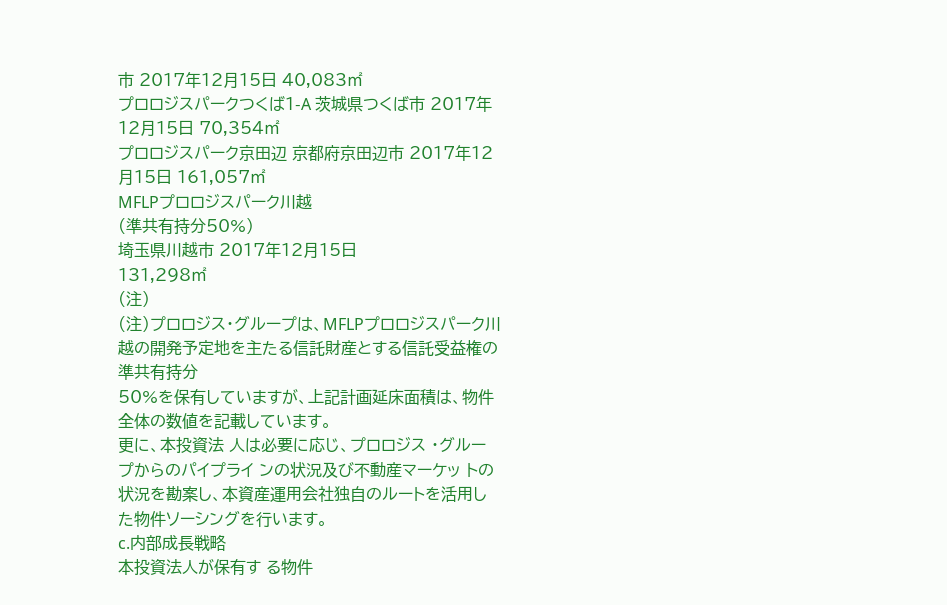市 2017年12月15日 40,083㎡
プロロジスパークつくば1-A 茨城県つくば市 2017年12月15日 70,354㎡
プロロジスパーク京田辺 京都府京田辺市 2017年12月15日 161,057㎡
MFLPプロロジスパーク川越
(準共有持分50%)
埼玉県川越市 2017年12月15日
131,298㎡
(注)
(注)プロロジス・グループは、MFLPプロロジスパーク川越の開発予定地を主たる信託財産とする信託受益権の準共有持分
50%を保有していますが、上記計画延床面積は、物件全体の数値を記載しています。
更に、本投資法 人は必要に応じ、プロロジス ・グループからのパイプライ ンの状況及び不動産マーケッ トの
状況を勘案し、本資産運用会社独自のルートを活用した物件ソーシングを行います。
c.内部成長戦略
本投資法人が保有す る物件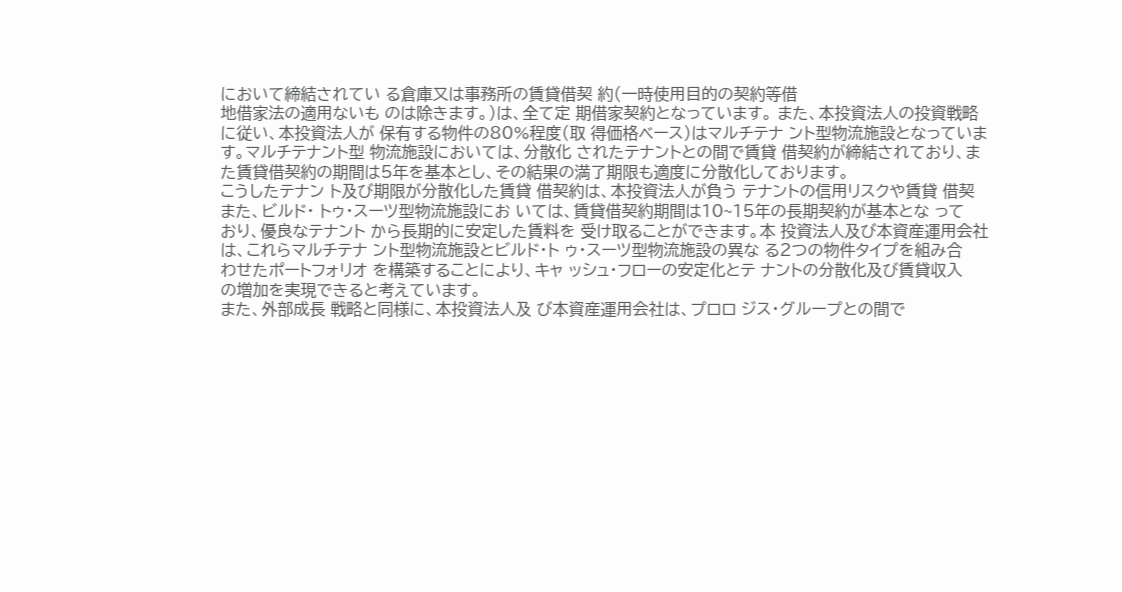において締結されてい る倉庫又は事務所の賃貸借契 約(一時使用目的の契約等借
地借家法の適用ないも のは除きます。)は、全て定 期借家契約となっています。 また、本投資法人の投資戦略
に従い、本投資法人が 保有する物件の80%程度(取 得価格ベース)はマルチテナ ント型物流施設となっていま
す。マルチテナント型 物流施設においては、分散化 されたテナントとの間で賃貸 借契約が締結されており、ま
た賃貸借契約の期間は5年を基本とし、その結果の満了期限も適度に分散化しております。
こうしたテナン ト及び期限が分散化した賃貸 借契約は、本投資法人が負う テナントの信用リスクや賃貸 借契
また、ビルド・ トゥ・スーツ型物流施設にお いては、賃貸借契約期間は10~15年の長期契約が基本とな って
おり、優良なテナント から長期的に安定した賃料を 受け取ることができます。本 投資法人及び本資産運用会社
は、これらマルチテナ ント型物流施設とビルド・ト ゥ・スーツ型物流施設の異な る2つの物件タイプを組み合
わせたポートフォリオ を構築することにより、キャ ッシュ・フローの安定化とテ ナントの分散化及び賃貸収入
の増加を実現できると考えています。
また、外部成長 戦略と同様に、本投資法人及 び本資産運用会社は、プロロ ジス・グループとの間で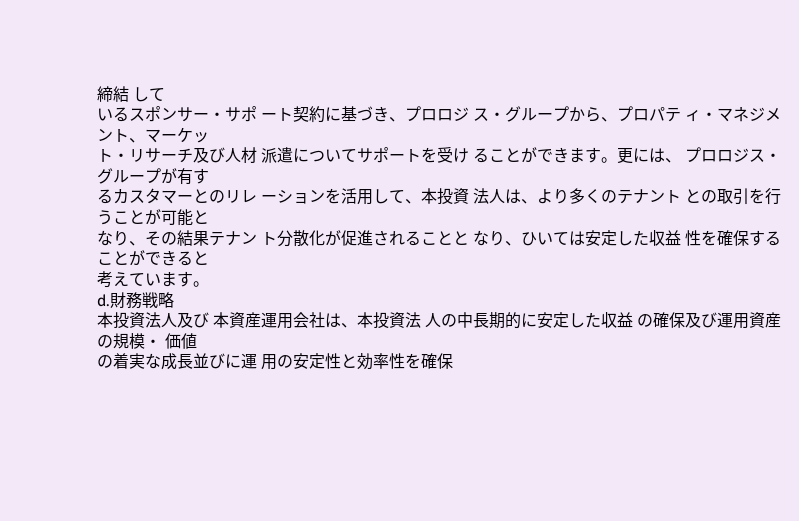締結 して
いるスポンサー・サポ ート契約に基づき、プロロジ ス・グループから、プロパテ ィ・マネジメント、マーケッ
ト・リサーチ及び人材 派遣についてサポートを受け ることができます。更には、 プロロジス・グループが有す
るカスタマーとのリレ ーションを活用して、本投資 法人は、より多くのテナント との取引を行うことが可能と
なり、その結果テナン ト分散化が促進されることと なり、ひいては安定した収益 性を確保することができると
考えています。
d.財務戦略
本投資法人及び 本資産運用会社は、本投資法 人の中長期的に安定した収益 の確保及び運用資産の規模・ 価値
の着実な成長並びに運 用の安定性と効率性を確保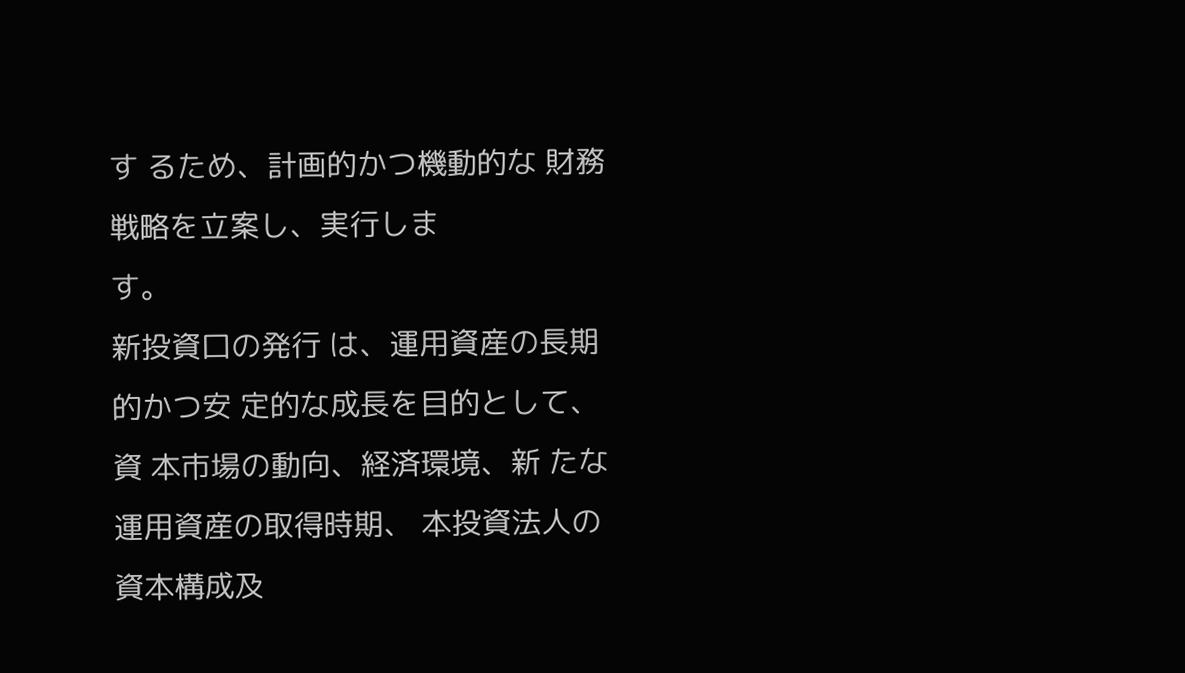す るため、計画的かつ機動的な 財務戦略を立案し、実行しま
す。
新投資口の発行 は、運用資産の長期的かつ安 定的な成長を目的として、資 本市場の動向、経済環境、新 たな
運用資産の取得時期、 本投資法人の資本構成及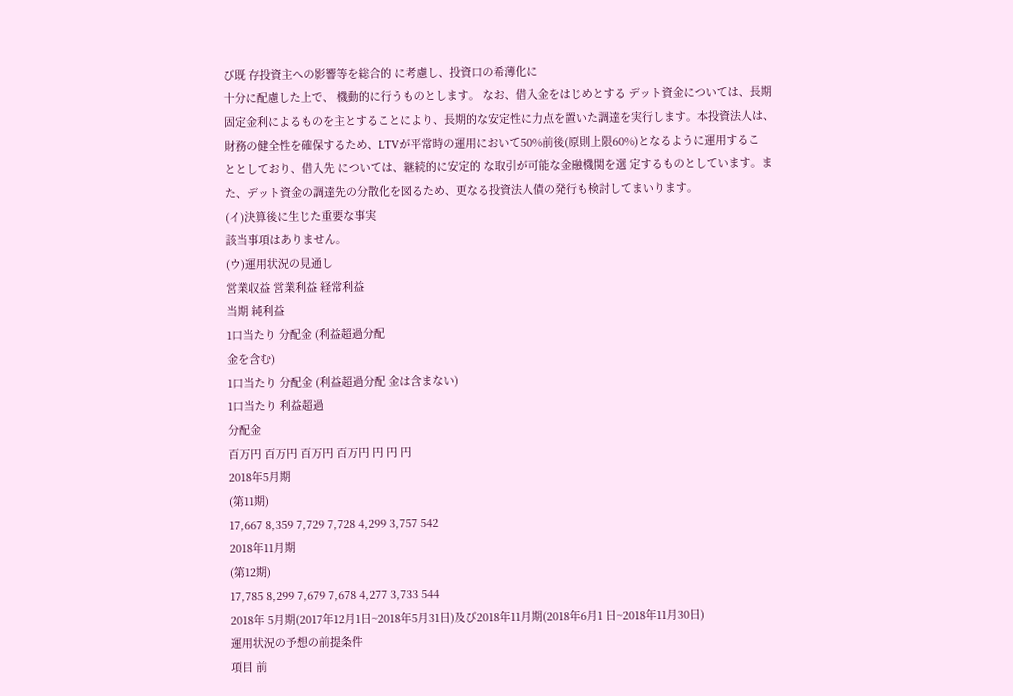び既 存投資主への影響等を総合的 に考慮し、投資口の希薄化に
十分に配慮した上で、 機動的に行うものとします。 なお、借入金をはじめとする デット資金については、長期
固定金利によるものを主とすることにより、長期的な安定性に力点を置いた調達を実行します。本投資法人は、
財務の健全性を確保するため、LTVが平常時の運用において50%前後(原則上限60%)となるように運用するこ
ととしており、借入先 については、継続的に安定的 な取引が可能な金融機関を選 定するものとしています。ま
た、デット資金の調達先の分散化を図るため、更なる投資法人債の発行も検討してまいります。
(イ)決算後に生じた重要な事実
該当事項はありません。
(ウ)運用状況の見通し
営業収益 営業利益 経常利益
当期 純利益
1口当たり 分配金 (利益超過分配
金を含む)
1口当たり 分配金 (利益超過分配 金は含まない)
1口当たり 利益超過
分配金
百万円 百万円 百万円 百万円 円 円 円
2018年5月期
(第11期)
17,667 8,359 7,729 7,728 4,299 3,757 542
2018年11月期
(第12期)
17,785 8,299 7,679 7,678 4,277 3,733 544
2018年 5月期(2017年12月1日~2018年5月31日)及び2018年11月期(2018年6月1 日~2018年11月30日)
運用状況の予想の前提条件
項目 前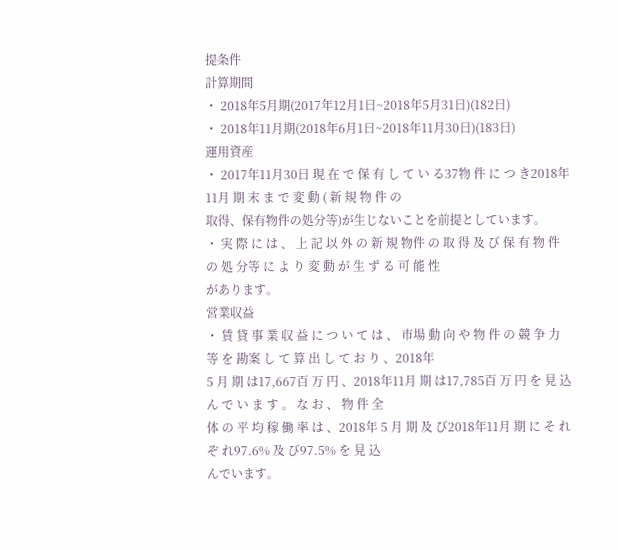提条件
計算期間
・ 2018年5月期(2017年12月1日~2018年5月31日)(182日)
・ 2018年11月期(2018年6月1日~2018年11月30日)(183日)
運用資産
・ 2017年11月30日 現 在 で 保 有 し て い る37物 件 に つ き2018年11月 期 末 ま で 変 動 ( 新 規 物 件 の
取得、保有物件の処分等)が生じないことを前提としています。
・ 実 際 に は 、 上 記 以 外 の 新 規 物件 の 取 得 及 び 保 有 物 件 の 処 分等 に よ り 変 動 が 生 ず る 可 能 性
があります。
営業収益
・ 賃 貸 事 業 収 益 に つ い て は 、 市場 動 向 や 物 件 の 競 争 力 等 を 勘案 し て 算 出 し て お り 、2018年
5 月 期 は17,667百 万 円 、2018年11月 期 は17,785百 万 円 を 見 込 ん で い ま す 。 な お 、 物 件 全
体 の 平 均 稼 働 率 は 、2018年 5 月 期 及 び2018年11月 期 に そ れ ぞ れ97.6% 及 び97.5% を 見 込
んでいます。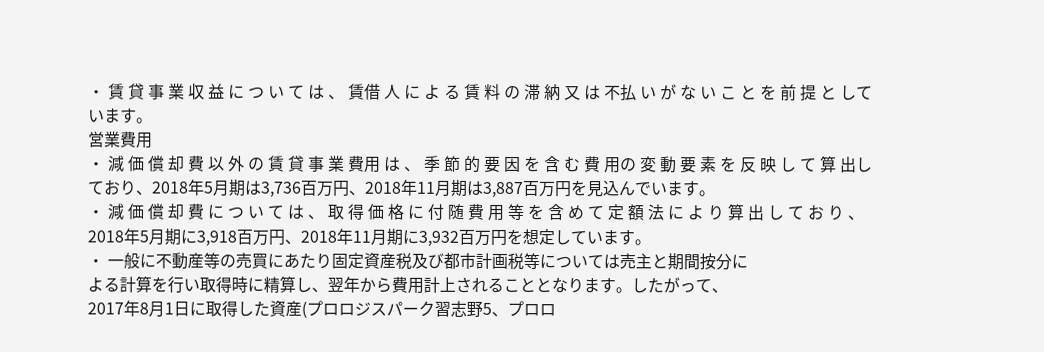・ 賃 貸 事 業 収 益 に つ い て は 、 賃借 人 に よ る 賃 料 の 滞 納 又 は 不払 い が な い こ と を 前 提 と して
います。
営業費用
・ 減 価 償 却 費 以 外 の 賃 貸 事 業 費用 は 、 季 節 的 要 因 を 含 む 費 用の 変 動 要 素 を 反 映 し て 算 出し
ており、2018年5月期は3,736百万円、2018年11月期は3,887百万円を見込んでいます。
・ 減 価 償 却 費 に つ い て は 、 取 得 価 格 に 付 随 費 用 等 を 含 め て 定 額 法 に よ り 算 出 し て お り 、
2018年5月期に3,918百万円、2018年11月期に3,932百万円を想定しています。
・ 一般に不動産等の売買にあたり固定資産税及び都市計画税等については売主と期間按分に
よる計算を行い取得時に精算し、翌年から費用計上されることとなります。したがって、
2017年8月1日に取得した資産(プロロジスパーク習志野5、プロロ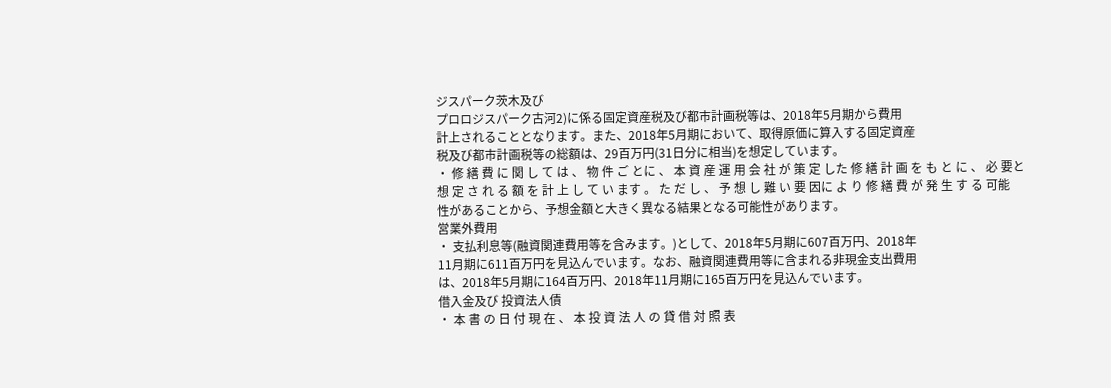ジスパーク茨木及び
プロロジスパーク古河2)に係る固定資産税及び都市計画税等は、2018年5月期から費用
計上されることとなります。また、2018年5月期において、取得原価に算入する固定資産
税及び都市計画税等の総額は、29百万円(31日分に相当)を想定しています。
・ 修 繕 費 に 関 し て は 、 物 件 ご とに 、 本 資 産 運 用 会 社 が 策 定 した 修 繕 計 画 を も と に 、 必 要と
想 定 さ れ る 額 を 計 上 し て い ます 。 た だ し 、 予 想 し 難 い 要 因に よ り 修 繕 費 が 発 生 す る 可能
性があることから、予想金額と大きく異なる結果となる可能性があります。
営業外費用
・ 支払利息等(融資関連費用等を含みます。)として、2018年5月期に607百万円、2018年
11月期に611百万円を見込んでいます。なお、融資関連費用等に含まれる非現金支出費用
は、2018年5月期に164百万円、2018年11月期に165百万円を見込んでいます。
借入金及び 投資法人債
・ 本 書 の 日 付 現 在 、 本 投 資 法 人 の 貸 借 対 照 表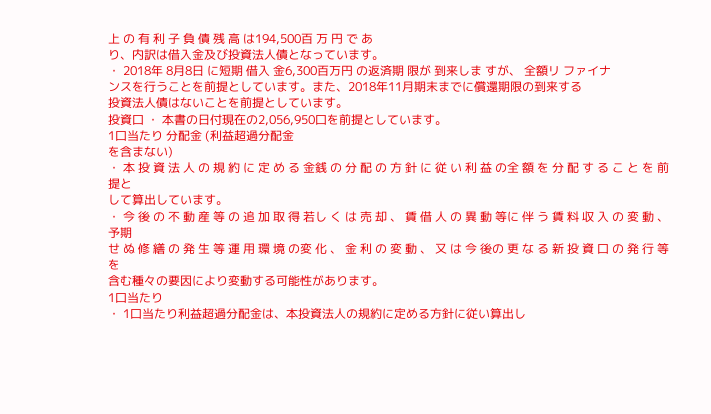上 の 有 利 子 負 債 残 高 は194,500百 万 円 で あ
り、内訳は借入金及び投資法人債となっています。
・ 2018年 8月8日 に短期 借入 金6,300百万円 の返済期 限が 到来しま すが、 全額リ ファイナ
ンスを行うことを前提としています。また、2018年11月期末までに償還期限の到来する
投資法人債はないことを前提としています。
投資口 ・ 本書の日付現在の2,056,950口を前提としています。
1口当たり 分配金 (利益超過分配金
を含まない)
・ 本 投 資 法 人 の 規 約 に 定 め る 金銭 の 分 配 の 方 針 に 従 い 利 益 の全 額 を 分 配 す る こ と を 前 提と
して算出しています。
・ 今 後 の 不 動 産 等 の 追 加 取 得 若し く は 売 却 、 賃 借 人 の 異 動 等に 伴 う 賃 料 収 入 の 変 動 、 予期
せ ぬ 修 繕 の 発 生 等 運 用 環 境 の変 化 、 金 利 の 変 動 、 又 は 今 後の 更 な る 新 投 資 口 の 発 行 等を
含む種々の要因により変動する可能性があります。
1口当たり
・ 1口当たり利益超過分配金は、本投資法人の規約に定める方針に従い算出し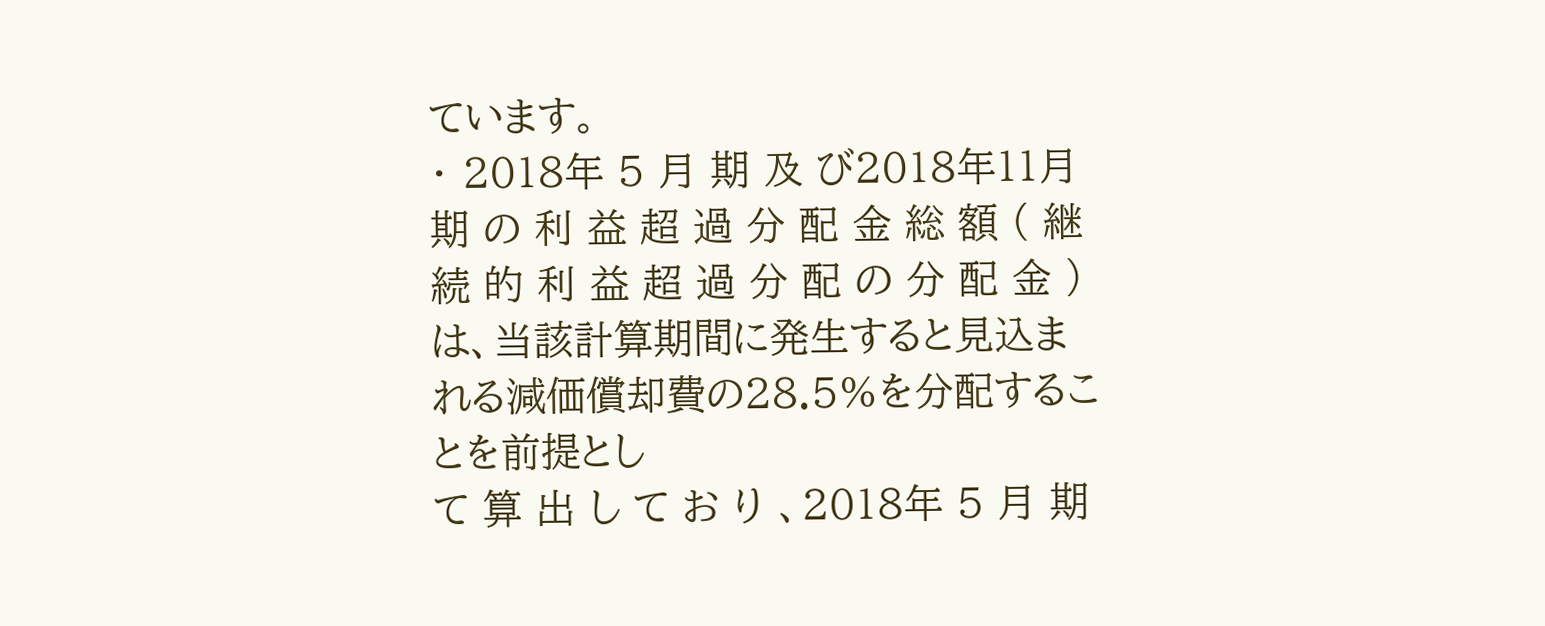ています。
・ 2018年 5 月 期 及 び2018年11月 期 の 利 益 超 過 分 配 金 総 額 ( 継 続 的 利 益 超 過 分 配 の 分 配 金 )
は、当該計算期間に発生すると見込まれる減価償却費の28.5%を分配することを前提とし
て 算 出 し て お り 、2018年 5 月 期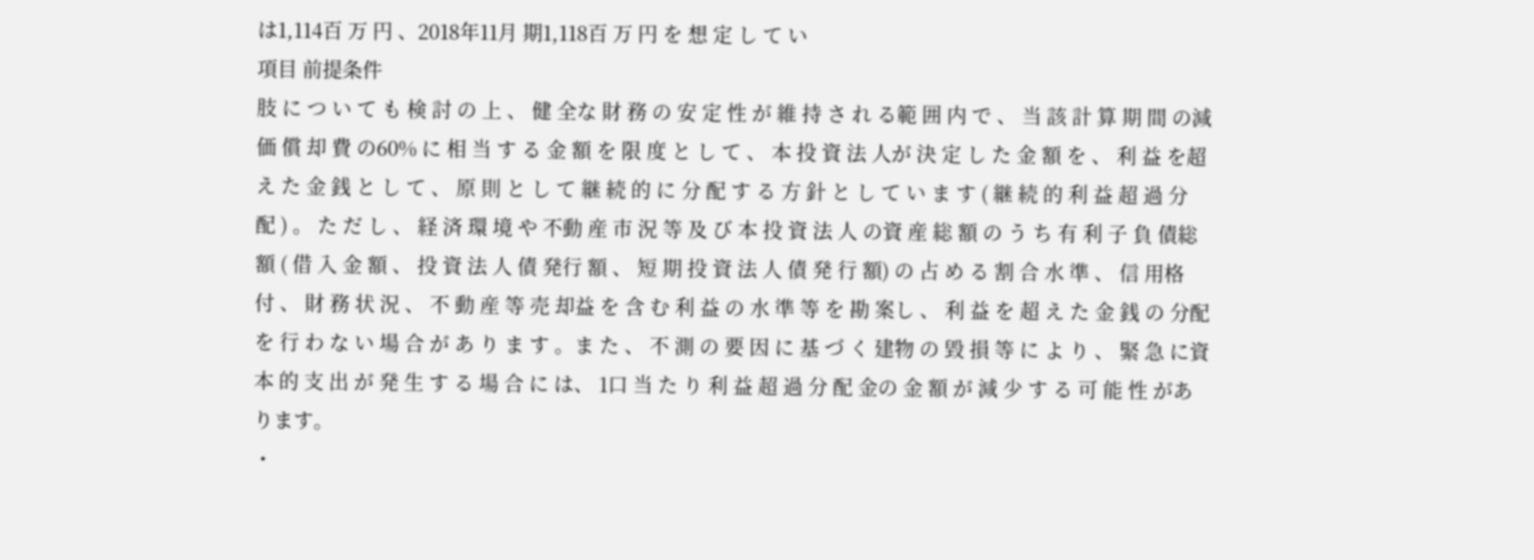は1,114百 万 円 、2018年11月 期1,118百 万 円 を 想 定 し て い
項目 前提条件
肢 に つ い て も 検 討 の 上 、 健 全な 財 務 の 安 定 性 が 維 持 さ れ る範 囲 内 で 、 当 該 計 算 期 間 の減
価 償 却 費 の60% に 相 当 す る 金 額 を 限 度 と し て 、 本 投 資 法 人が 決 定 し た 金 額 を 、 利 益 を超
え た 金 銭 と し て 、 原 則 と し て 継 続 的 に 分 配 す る 方 針 と し て い ま す ( 継 続 的 利 益 超 過 分
配 ) 。 た だ し 、 経 済 環 境 や 不動 産 市 況 等 及 び 本 投 資 法 人 の資 産 総 額 の う ち 有 利 子 負 債総
額 ( 借 入 金 額 、 投 資 法 人 債 発行 額 、 短 期 投 資 法 人 債 発 行 額) の 占 め る 割 合 水 準 、 信 用格
付 、 財 務 状 況 、 不 動 産 等 売 却益 を 含 む 利 益 の 水 準 等 を 勘 案し 、 利 益 を 超 え た 金 銭 の 分配
を 行 わ な い 場 合 が あ り ま す 。ま た 、 不 測 の 要 因 に 基 づ く 建物 の 毀 損 等 に よ り 、 緊 急 に資
本 的 支 出 が 発 生 す る 場 合 に は、 1口 当 た り 利 益 超 過 分 配 金の 金 額 が 減 少 す る 可 能 性 があ
ります。
・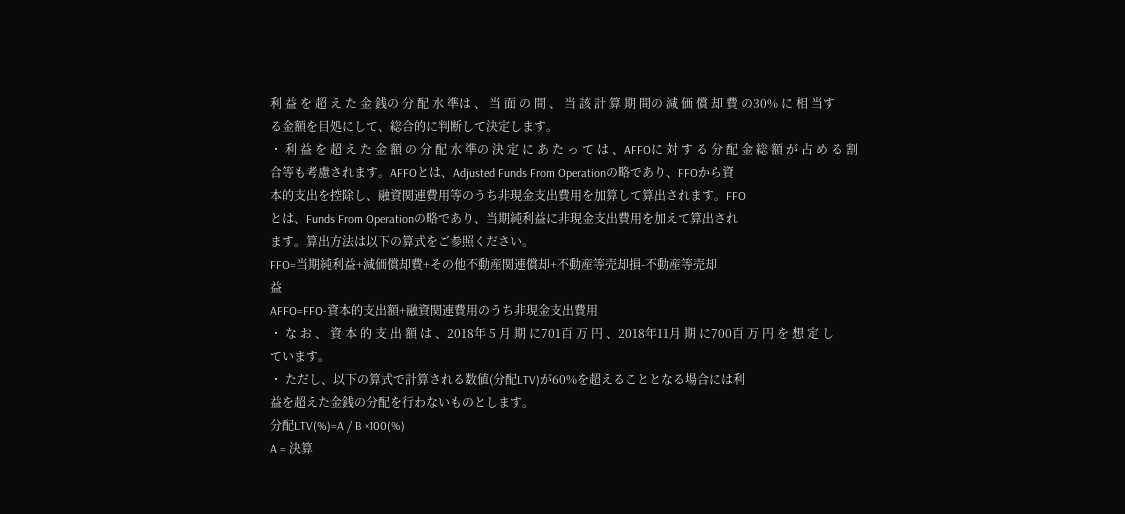利 益 を 超 え た 金 銭の 分 配 水 準は 、 当 面 の 間 、 当 該 計 算 期 間の 減 価 償 却 費 の30% に 相 当す
る金額を目処にして、総合的に判断して決定します。
・ 利 益 を 超 え た 金 額 の 分 配 水 準の 決 定 に あ た っ て は 、AFFOに 対 す る 分 配 金 総 額 が 占 め る 割
合等も考慮されます。AFFOとは、Adjusted Funds From Operationの略であり、FFOから資
本的支出を控除し、融資関連費用等のうち非現金支出費用を加算して算出されます。FFO
とは、Funds From Operationの略であり、当期純利益に非現金支出費用を加えて算出され
ます。算出方法は以下の算式をご参照ください。
FFO=当期純利益+減価償却費+その他不動産関連償却+不動産等売却損-不動産等売却
益
AFFO=FFO-資本的支出額+融資関連費用のうち非現金支出費用
・ な お 、 資 本 的 支 出 額 は 、2018年 5 月 期 に701百 万 円 、2018年11月 期 に700百 万 円 を 想 定 し
ています。
・ ただし、以下の算式で計算される数値(分配LTV)が60%を超えることとなる場合には利
益を超えた金銭の分配を行わないものとします。
分配LTV(%)=A / B ×100(%)
A = 決算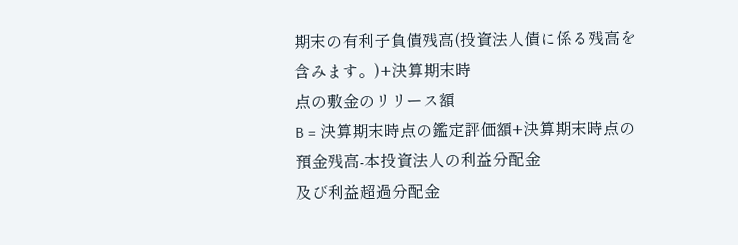期末の有利子負債残高(投資法人債に係る残高を含みます。)+決算期末時
点の敷金のリリース額
B = 決算期末時点の鑑定評価額+決算期末時点の預金残高-本投資法人の利益分配金
及び利益超過分配金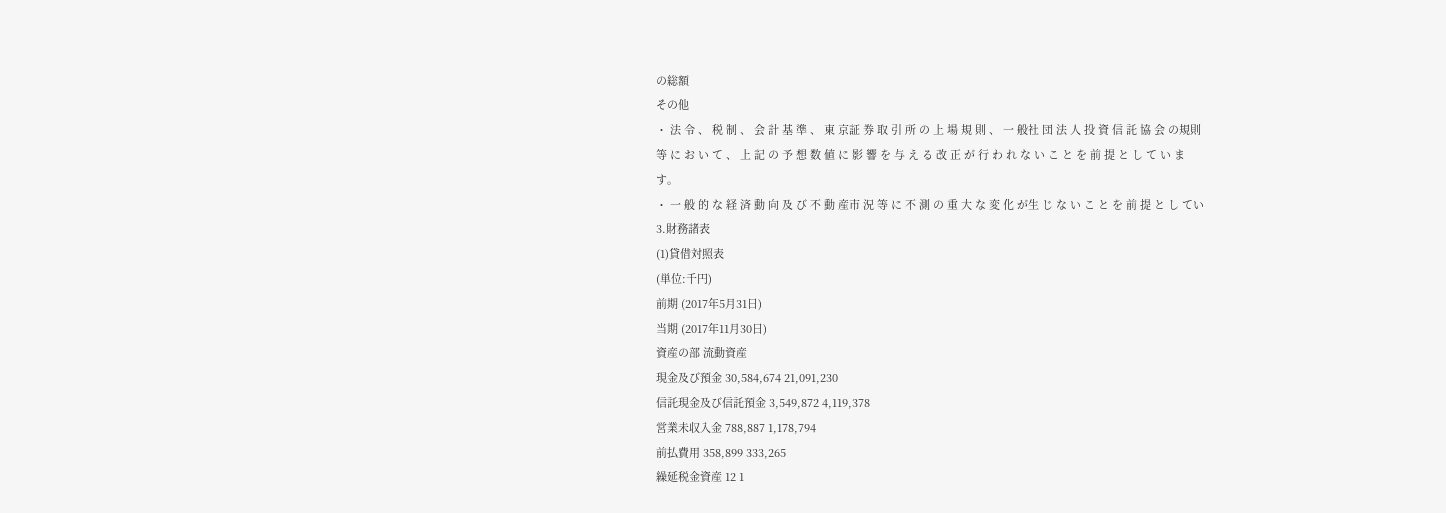の総額
その他
・ 法 令 、 税 制 、 会 計 基 準 、 東 京証 券 取 引 所 の 上 場 規 則 、 一 般社 団 法 人 投 資 信 託 協 会 の規則
等 に お い て 、 上 記 の 予 想 数 値 に 影 響 を 与 え る 改 正 が 行 わ れ な い こ と を 前 提 と し て い ま
す。
・ 一 般 的 な 経 済 動 向 及 び 不 動 産市 況 等 に 不 測 の 重 大 な 変 化 が生 じ な い こ と を 前 提 と し てい
3.財務諸表
(1)貸借対照表
(単位:千円)
前期 (2017年5月31日)
当期 (2017年11月30日)
資産の部 流動資産
現金及び預金 30,584,674 21,091,230
信託現金及び信託預金 3,549,872 4,119,378
営業未収入金 788,887 1,178,794
前払費用 358,899 333,265
繰延税金資産 12 1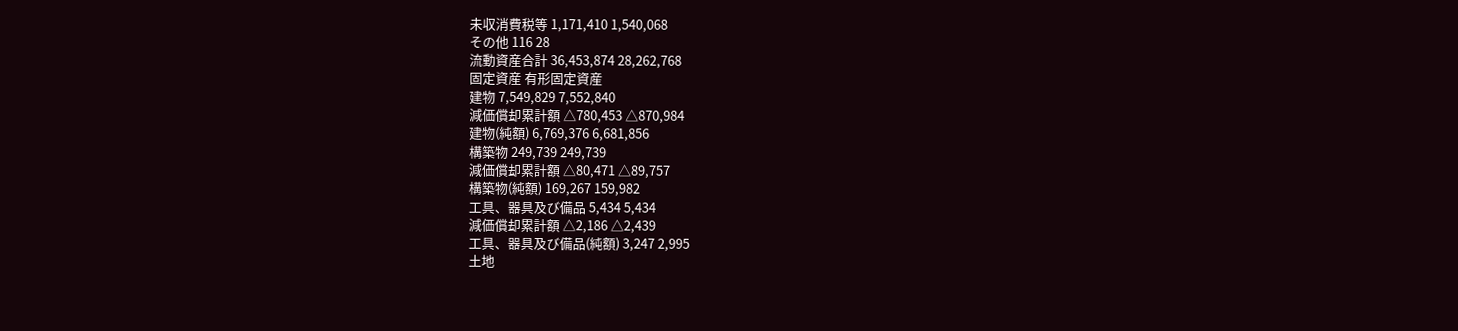未収消費税等 1,171,410 1,540,068
その他 116 28
流動資産合計 36,453,874 28,262,768
固定資産 有形固定資産
建物 7,549,829 7,552,840
減価償却累計額 △780,453 △870,984
建物(純額) 6,769,376 6,681,856
構築物 249,739 249,739
減価償却累計額 △80,471 △89,757
構築物(純額) 169,267 159,982
工具、器具及び備品 5,434 5,434
減価償却累計額 △2,186 △2,439
工具、器具及び備品(純額) 3,247 2,995
土地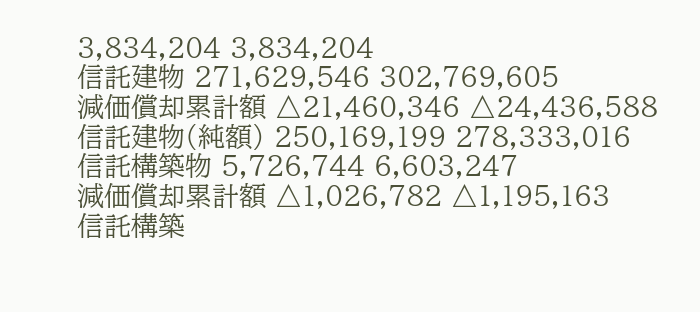3,834,204 3,834,204
信託建物 271,629,546 302,769,605
減価償却累計額 △21,460,346 △24,436,588
信託建物(純額) 250,169,199 278,333,016
信託構築物 5,726,744 6,603,247
減価償却累計額 △1,026,782 △1,195,163
信託構築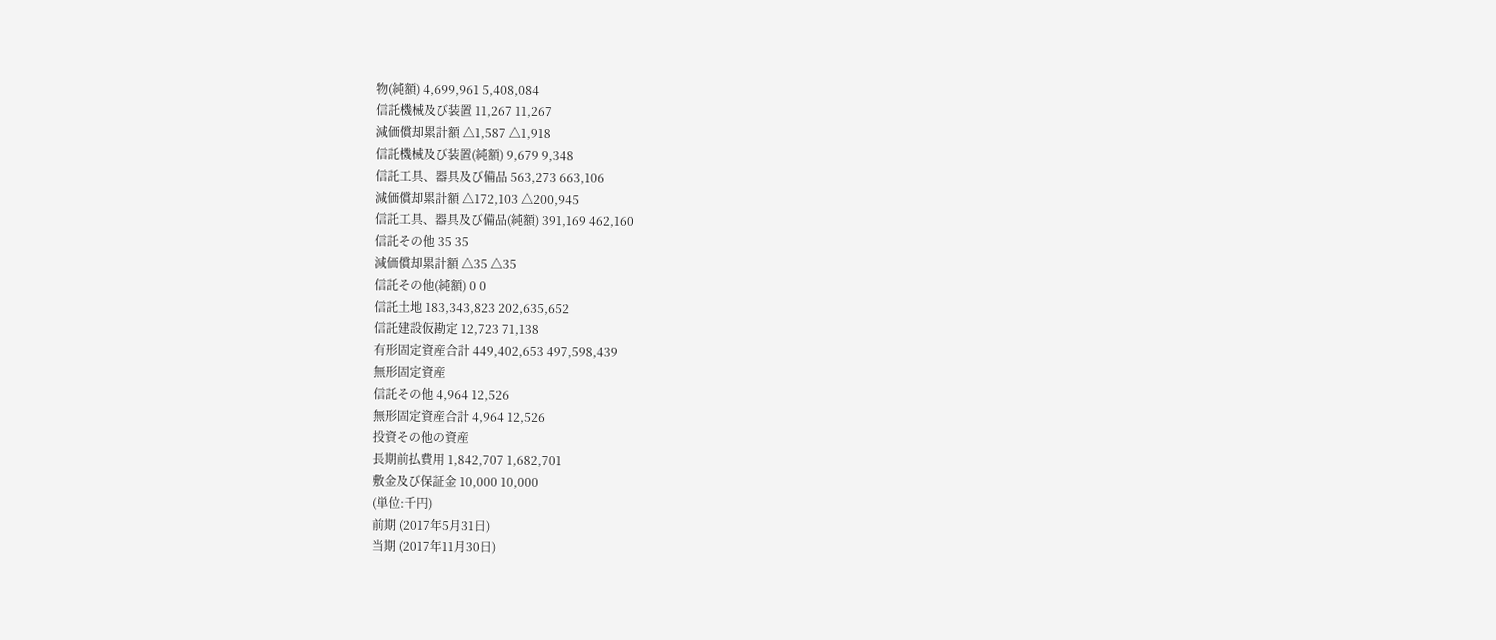物(純額) 4,699,961 5,408,084
信託機械及び装置 11,267 11,267
減価償却累計額 △1,587 △1,918
信託機械及び装置(純額) 9,679 9,348
信託工具、器具及び備品 563,273 663,106
減価償却累計額 △172,103 △200,945
信託工具、器具及び備品(純額) 391,169 462,160
信託その他 35 35
減価償却累計額 △35 △35
信託その他(純額) 0 0
信託土地 183,343,823 202,635,652
信託建設仮勘定 12,723 71,138
有形固定資産合計 449,402,653 497,598,439
無形固定資産
信託その他 4,964 12,526
無形固定資産合計 4,964 12,526
投資その他の資産
長期前払費用 1,842,707 1,682,701
敷金及び保証金 10,000 10,000
(単位:千円)
前期 (2017年5月31日)
当期 (2017年11月30日)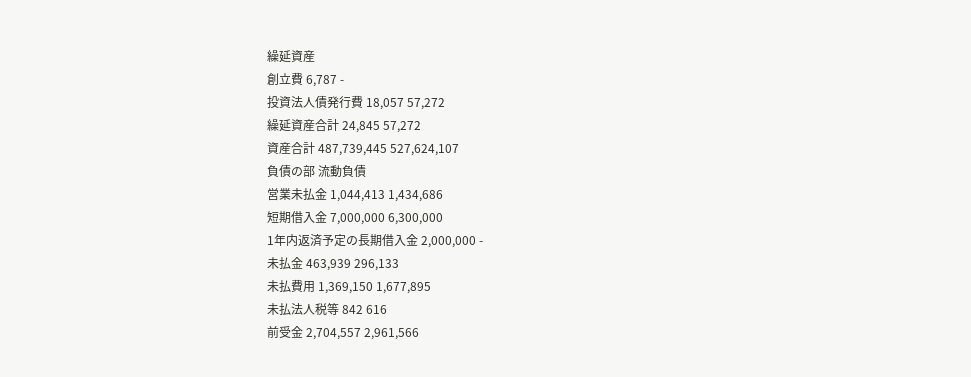繰延資産
創立費 6,787 -
投資法人債発行費 18,057 57,272
繰延資産合計 24,845 57,272
資産合計 487,739,445 527,624,107
負債の部 流動負債
営業未払金 1,044,413 1,434,686
短期借入金 7,000,000 6,300,000
1年内返済予定の長期借入金 2,000,000 -
未払金 463,939 296,133
未払費用 1,369,150 1,677,895
未払法人税等 842 616
前受金 2,704,557 2,961,566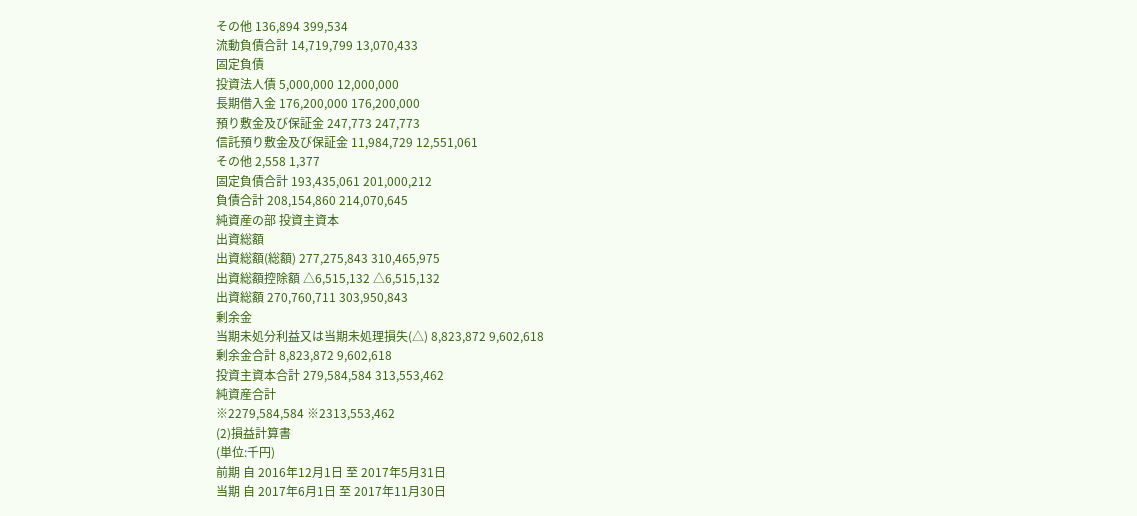その他 136,894 399,534
流動負債合計 14,719,799 13,070,433
固定負債
投資法人債 5,000,000 12,000,000
長期借入金 176,200,000 176,200,000
預り敷金及び保証金 247,773 247,773
信託預り敷金及び保証金 11,984,729 12,551,061
その他 2,558 1,377
固定負債合計 193,435,061 201,000,212
負債合計 208,154,860 214,070,645
純資産の部 投資主資本
出資総額
出資総額(総額) 277,275,843 310,465,975
出資総額控除額 △6,515,132 △6,515,132
出資総額 270,760,711 303,950,843
剰余金
当期未処分利益又は当期未処理損失(△) 8,823,872 9,602,618
剰余金合計 8,823,872 9,602,618
投資主資本合計 279,584,584 313,553,462
純資産合計
※2279,584,584 ※2313,553,462
(2)損益計算書
(単位:千円)
前期 自 2016年12月1日 至 2017年5月31日
当期 自 2017年6月1日 至 2017年11月30日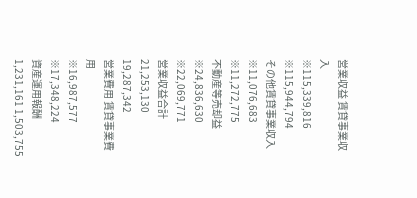営業収益 賃貸事業収入
※115,339,816 ※115,944,794
その他賃貸事業収入
※11,076,683 ※11,272,775
不動産等売却益
※24,836,630 ※22,069,771
営業収益合計 21,253,130 19,287,342
営業費用 賃貸事業費用
※16,987,577 ※17,348,224
資産運用報酬 1,231,161 1,503,755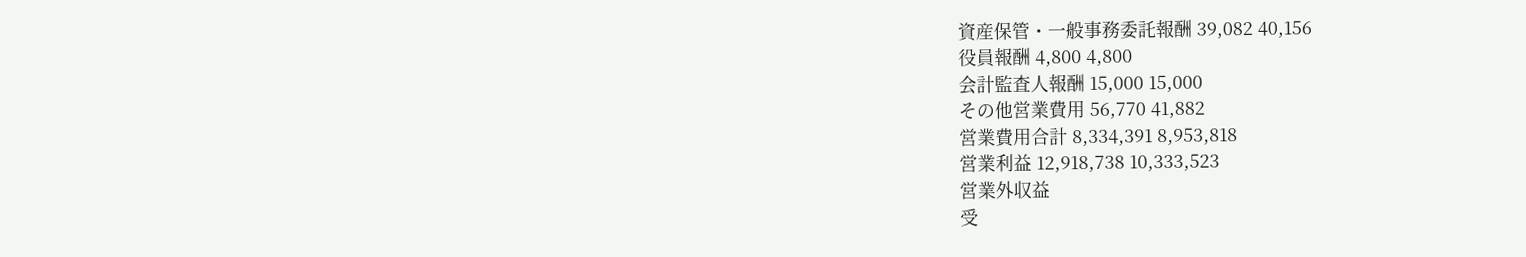資産保管・一般事務委託報酬 39,082 40,156
役員報酬 4,800 4,800
会計監査人報酬 15,000 15,000
その他営業費用 56,770 41,882
営業費用合計 8,334,391 8,953,818
営業利益 12,918,738 10,333,523
営業外収益
受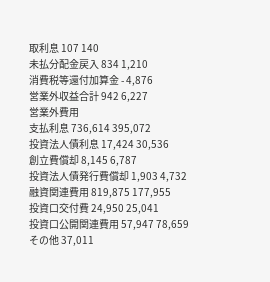取利息 107 140
未払分配金戻入 834 1,210
消費税等還付加算金 - 4,876
営業外収益合計 942 6,227
営業外費用
支払利息 736,614 395,072
投資法人債利息 17,424 30,536
創立費償却 8,145 6,787
投資法人債発行費償却 1,903 4,732
融資関連費用 819,875 177,955
投資口交付費 24,950 25,041
投資口公開関連費用 57,947 78,659
その他 37,011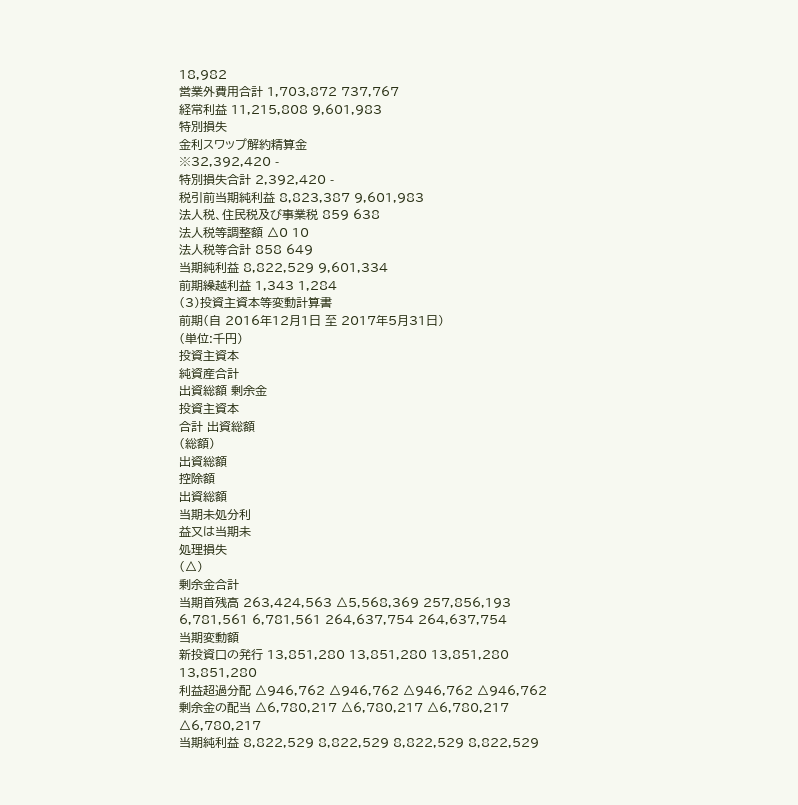18,982
営業外費用合計 1,703,872 737,767
経常利益 11,215,808 9,601,983
特別損失
金利スワップ解約精算金
※32,392,420 -
特別損失合計 2,392,420 -
税引前当期純利益 8,823,387 9,601,983
法人税、住民税及び事業税 859 638
法人税等調整額 △0 10
法人税等合計 858 649
当期純利益 8,822,529 9,601,334
前期繰越利益 1,343 1,284
(3)投資主資本等変動計算書
前期(自 2016年12月1日 至 2017年5月31日)
(単位:千円)
投資主資本
純資産合計
出資総額 剰余金
投資主資本
合計 出資総額
(総額)
出資総額
控除額
出資総額
当期未処分利
益又は当期未
処理損失
(△)
剰余金合計
当期首残高 263,424,563 △5,568,369 257,856,193 6,781,561 6,781,561 264,637,754 264,637,754
当期変動額
新投資口の発行 13,851,280 13,851,280 13,851,280 13,851,280
利益超過分配 △946,762 △946,762 △946,762 △946,762
剰余金の配当 △6,780,217 △6,780,217 △6,780,217 △6,780,217
当期純利益 8,822,529 8,822,529 8,822,529 8,822,529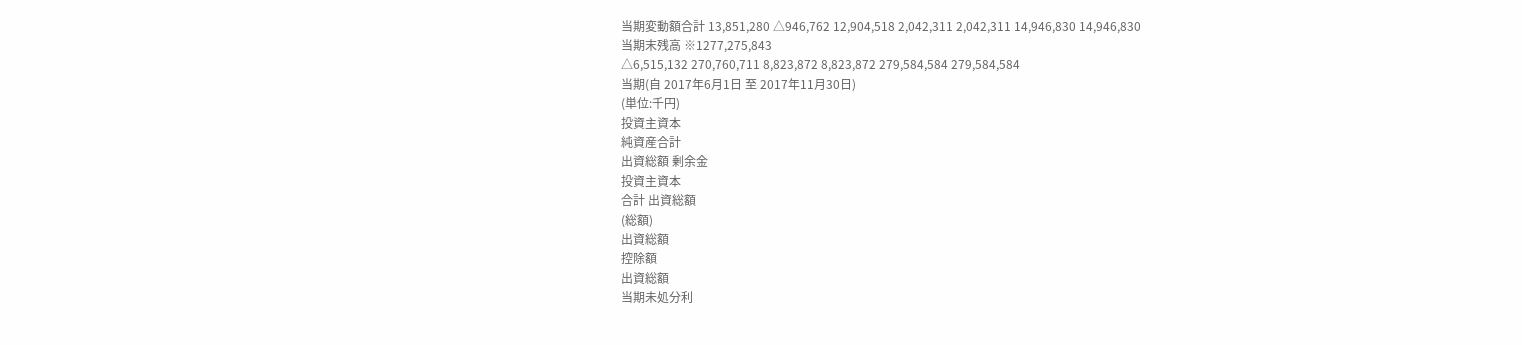当期変動額合計 13,851,280 △946,762 12,904,518 2,042,311 2,042,311 14,946,830 14,946,830
当期末残高 ※1277,275,843
△6,515,132 270,760,711 8,823,872 8,823,872 279,584,584 279,584,584
当期(自 2017年6月1日 至 2017年11月30日)
(単位:千円)
投資主資本
純資産合計
出資総額 剰余金
投資主資本
合計 出資総額
(総額)
出資総額
控除額
出資総額
当期未処分利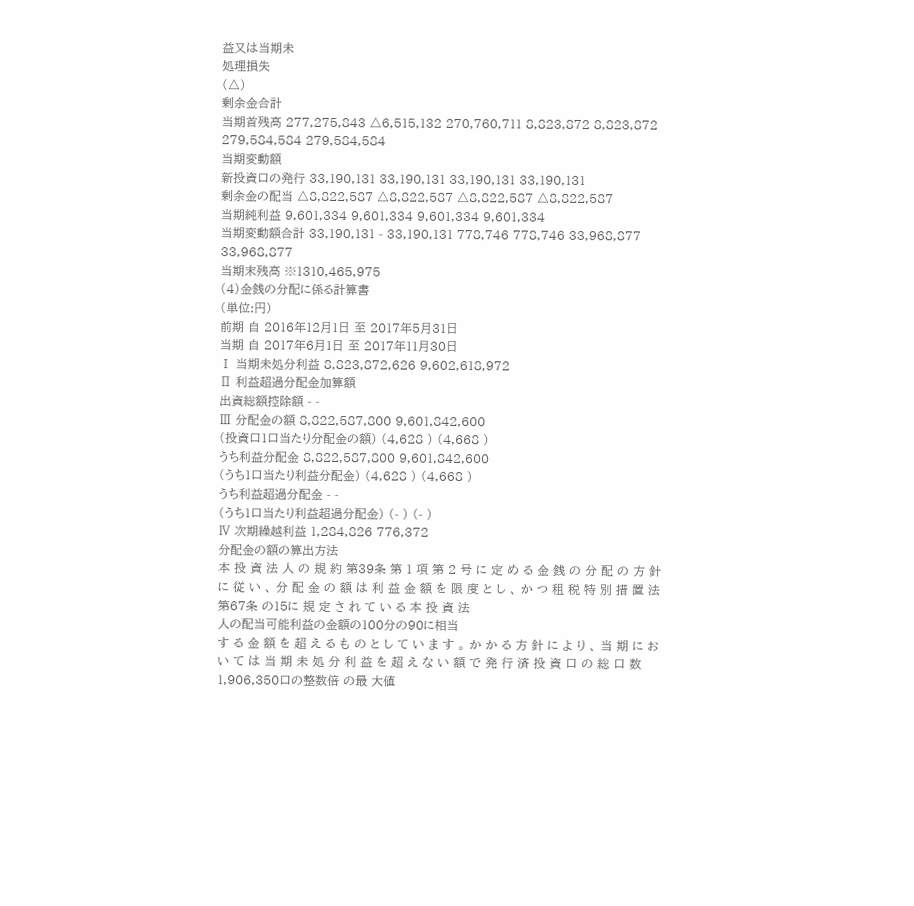益又は当期未
処理損失
(△)
剰余金合計
当期首残高 277,275,843 △6,515,132 270,760,711 8,823,872 8,823,872 279,584,584 279,584,584
当期変動額
新投資口の発行 33,190,131 33,190,131 33,190,131 33,190,131
剰余金の配当 △8,822,587 △8,822,587 △8,822,587 △8,822,587
当期純利益 9,601,334 9,601,334 9,601,334 9,601,334
当期変動額合計 33,190,131 - 33,190,131 778,746 778,746 33,968,877 33,968,877
当期末残高 ※1310,465,975
(4)金銭の分配に係る計算書
(単位:円)
前期 自 2016年12月1日 至 2017年5月31日
当期 自 2017年6月1日 至 2017年11月30日
Ⅰ 当期未処分利益 8,823,872,626 9,602,618,972
Ⅱ 利益超過分配金加算額
出資総額控除額 - -
Ⅲ 分配金の額 8,822,587,800 9,601,842,600
(投資口1口当たり分配金の額) (4,628 ) (4,668 )
うち利益分配金 8,822,587,800 9,601,842,600
(うち1口当たり利益分配金) (4,628 ) (4,668 )
うち利益超過分配金 - -
(うち1口当たり利益超過分配金) (- ) (- )
Ⅳ 次期繰越利益 1,284,826 776,372
分配金の額の算出方法
本 投 資 法 人 の 規 約 第39条 第 1 項 第 2 号 に 定 め る 金 銭 の 分 配 の 方 針 に 従 い 、 分 配 金 の 額 は 利 益 金 額 を 限 度 と し 、 か つ 租 税 特 別 措 置 法 第67条 の15に 規 定 さ れ て い る 本 投 資 法
人の配当可能利益の金額の100分の90に相当
す る 金 額 を 超 え る も の と し て い ま す 。 か か る 方 針 に よ り 、 当 期 に お い て は 当 期 未 処 分 利 益 を 超 え な い 額 で 発 行 済 投 資 口 の 総 口 数 1,906,350口の整数倍 の最 大値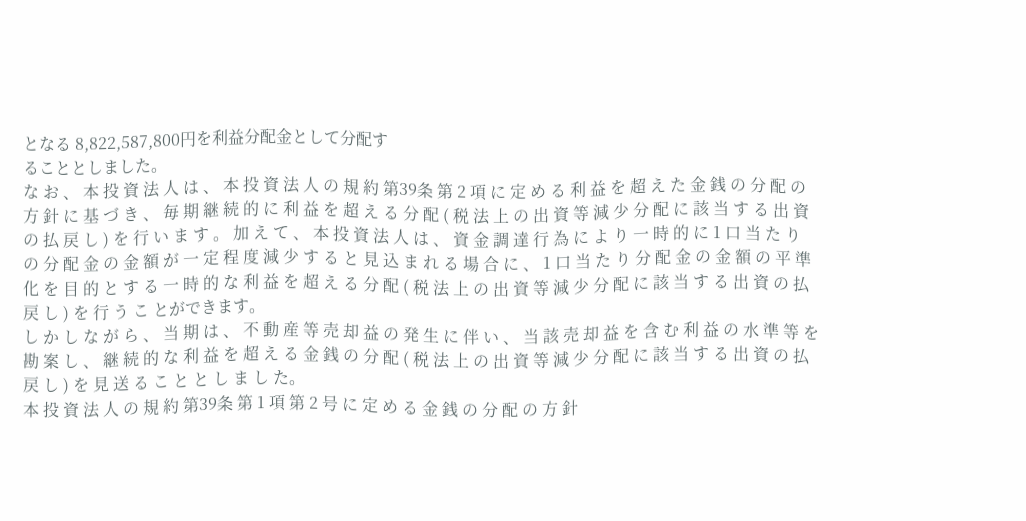となる 8,822,587,800円を利益分配金として分配す
ることとしました。
な お 、 本 投 資 法 人 は 、 本 投 資 法 人 の 規 約 第39条 第 2 項 に 定 め る 利 益 を 超 え た 金 銭 の 分 配 の 方 針 に 基 づ き 、 毎 期 継 続 的 に 利 益 を 超 え る 分 配 ( 税 法 上 の 出 資 等 減 少 分 配 に 該 当 す る 出 資 の 払 戻 し ) を 行 い ま す 。 加 え て 、 本 投 資 法 人 は 、 資 金 調 達 行 為 に よ り 一 時 的 に 1 口 当 た り の 分 配 金 の 金 額 が 一 定 程 度 減 少 す る と 見 込 ま れ る 場 合 に 、 1 口 当 た り 分 配 金 の 金 額 の 平 準 化 を 目 的 と す る 一 時 的 な 利 益 を 超 え る 分 配 ( 税 法 上 の 出 資 等 減 少 分 配 に 該 当 す る 出 資 の 払 戻 し ) を 行 う こ とができます。
し か し な が ら 、 当 期 は 、 不 動 産 等 売 却 益 の 発 生 に 伴 い 、 当 該 売 却 益 を 含 む 利 益 の 水 準 等 を 勘 案 し 、 継 続 的 な 利 益 を 超 え る 金 銭 の 分 配 ( 税 法 上 の 出 資 等 減 少 分 配 に 該 当 す る 出 資 の 払 戻 し ) を 見 送 る こ と と し ま し た。
本 投 資 法 人 の 規 約 第39条 第 1 項 第 2 号 に 定 め る 金 銭 の 分 配 の 方 針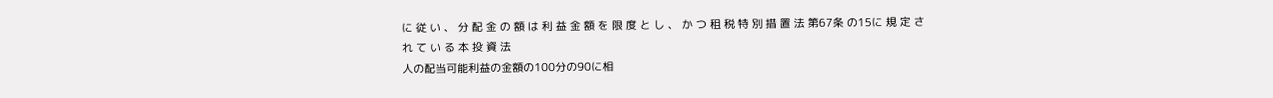に 従 い 、 分 配 金 の 額 は 利 益 金 額 を 限 度 と し 、 か つ 租 税 特 別 措 置 法 第67条 の15に 規 定 さ れ て い る 本 投 資 法
人の配当可能利益の金額の100分の90に相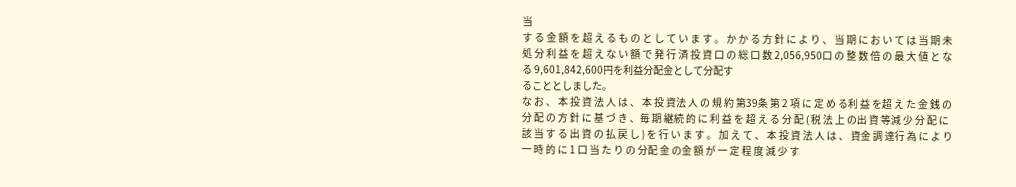当
す る 金 額 を 超 え る も の と し て い ま す 。 か か る 方 針 に よ り 、 当 期 に お い て は 当 期 未 処 分 利 益 を 超 え な い 額 で 発 行 済 投 資 口 の 総 口 数 2,056,950口 の 整 数 倍 の 最 大 値 と な る 9,601,842,600円を利益分配金として分配す
ることとしました。
な お 、 本 投 資 法 人 は 、 本 投 資法 人 の 規 約 第39条 第 2 項 に 定 め る利 益 を超 え た 金 銭 の 分 配 の 方 針 に 基 づ き 、毎 期 継続 的 に 利 益 を 超 え る 分 配 ( 税 法 上 の出 資 等減 少 分 配 に 該 当 す る 出 資 の 払 戻 し ) を 行 い ま す 。 加 え て 、 本 投 資 法 人 は 、 資金 調 達行 為 に よ り 一 時 的 に 1 口 当 た り の 分配 金 の金 額 が 一 定 程 度 減 少 す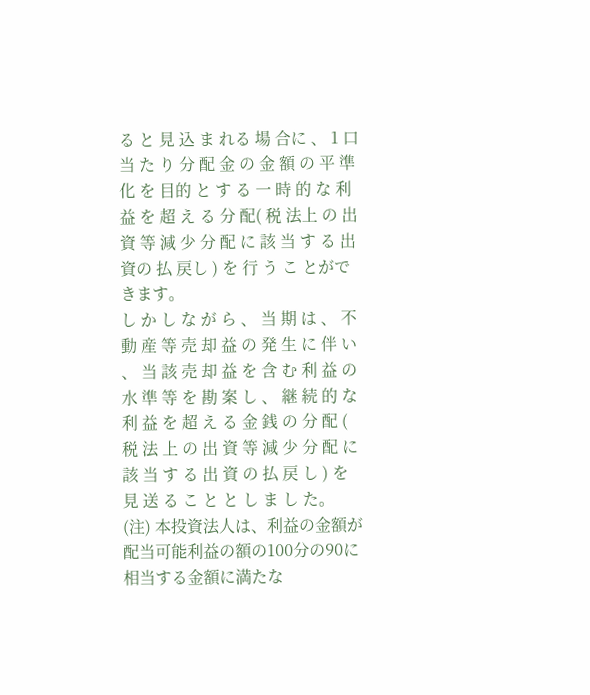る と 見 込 ま れる 場 合に 、 1 口 当 た り 分 配 金 の 金 額 の 平 準化 を 目的 と す る 一 時 的 な 利 益 を 超 え る 分 配( 税 法上 の 出 資 等 減 少 分 配 に 該 当 す る 出 資の 払 戻し ) を 行 う こ とができます。
し か し な が ら 、 当 期 は 、 不 動 産 等 売 却 益 の 発 生 に 伴 い 、 当 該 売 却 益 を 含 む 利 益 の 水 準 等 を 勘 案 し 、 継 続 的 な 利 益 を 超 え る 金 銭 の 分 配 ( 税 法 上 の 出 資 等 減 少 分 配 に 該 当 す る 出 資 の 払 戻 し ) を 見 送 る こ と と し ま し た。
(注) 本投資法人は、利益の金額が配当可能利益の額の100分の90に相当する金額に満たな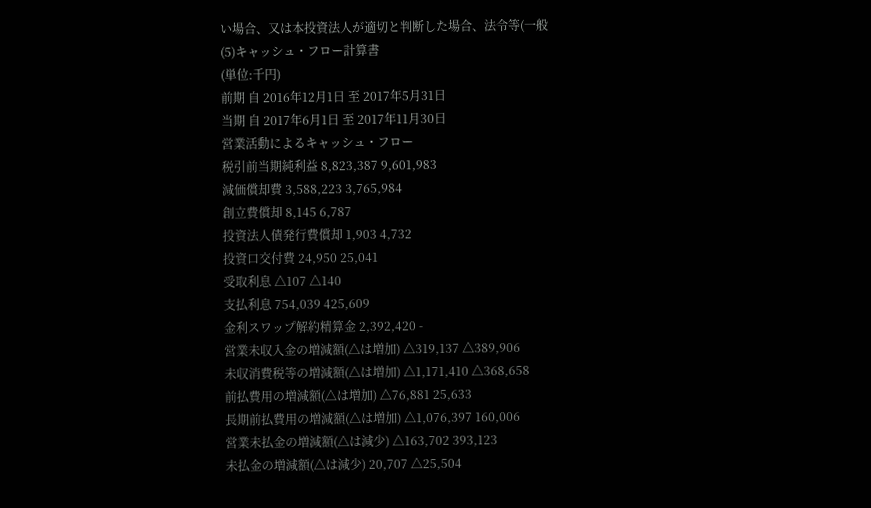い場合、又は本投資法人が適切と判断した場合、法令等(一般
(5)キャッシュ・フロー計算書
(単位:千円)
前期 自 2016年12月1日 至 2017年5月31日
当期 自 2017年6月1日 至 2017年11月30日
営業活動によるキャッシュ・フロー
税引前当期純利益 8,823,387 9,601,983
減価償却費 3,588,223 3,765,984
創立費償却 8,145 6,787
投資法人債発行費償却 1,903 4,732
投資口交付費 24,950 25,041
受取利息 △107 △140
支払利息 754,039 425,609
金利スワップ解約精算金 2,392,420 -
営業未収入金の増減額(△は増加) △319,137 △389,906
未収消費税等の増減額(△は増加) △1,171,410 △368,658
前払費用の増減額(△は増加) △76,881 25,633
長期前払費用の増減額(△は増加) △1,076,397 160,006
営業未払金の増減額(△は減少) △163,702 393,123
未払金の増減額(△は減少) 20,707 △25,504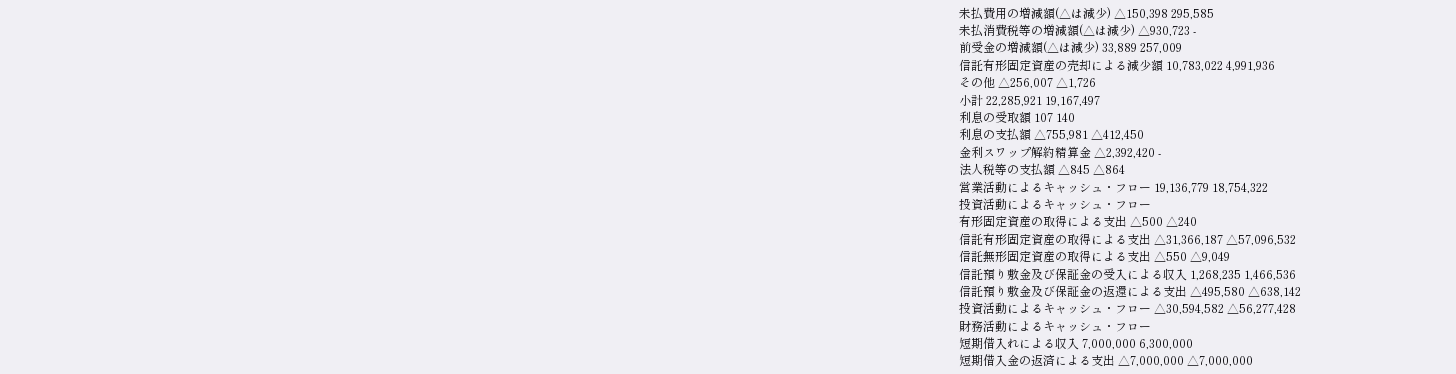未払費用の増減額(△は減少) △150,398 295,585
未払消費税等の増減額(△は減少) △930,723 -
前受金の増減額(△は減少) 33,889 257,009
信託有形固定資産の売却による減少額 10,783,022 4,991,936
その他 △256,007 △1,726
小計 22,285,921 19,167,497
利息の受取額 107 140
利息の支払額 △755,981 △412,450
金利スワップ解約精算金 △2,392,420 -
法人税等の支払額 △845 △864
営業活動によるキャッシュ・フロー 19,136,779 18,754,322
投資活動によるキャッシュ・フロー
有形固定資産の取得による支出 △500 △240
信託有形固定資産の取得による支出 △31,366,187 △57,096,532
信託無形固定資産の取得による支出 △550 △9,049
信託預り敷金及び保証金の受入による収入 1,268,235 1,466,536
信託預り敷金及び保証金の返還による支出 △495,580 △638,142
投資活動によるキャッシュ・フロー △30,594,582 △56,277,428
財務活動によるキャッシュ・フロー
短期借入れによる収入 7,000,000 6,300,000
短期借入金の返済による支出 △7,000,000 △7,000,000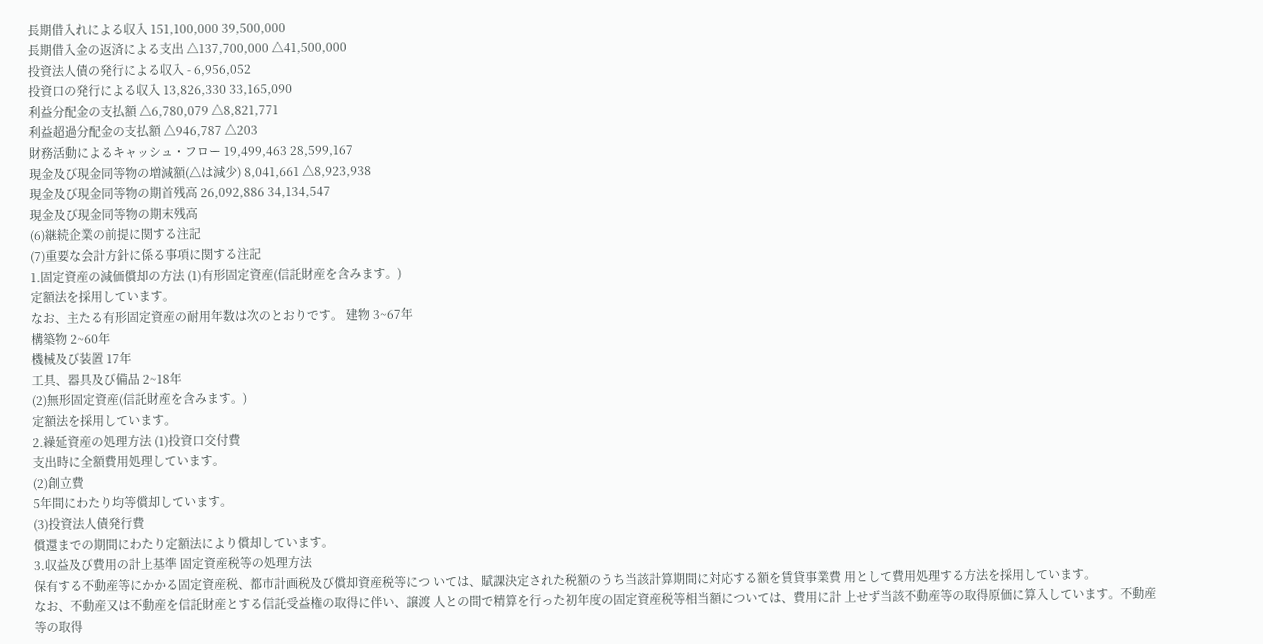長期借入れによる収入 151,100,000 39,500,000
長期借入金の返済による支出 △137,700,000 △41,500,000
投資法人債の発行による収入 - 6,956,052
投資口の発行による収入 13,826,330 33,165,090
利益分配金の支払額 △6,780,079 △8,821,771
利益超過分配金の支払額 △946,787 △203
財務活動によるキャッシュ・フロー 19,499,463 28,599,167
現金及び現金同等物の増減額(△は減少) 8,041,661 △8,923,938
現金及び現金同等物の期首残高 26,092,886 34,134,547
現金及び現金同等物の期末残高
(6)継続企業の前提に関する注記
(7)重要な会計方針に係る事項に関する注記
1.固定資産の減価償却の方法 (1)有形固定資産(信託財産を含みます。)
定額法を採用しています。
なお、主たる有形固定資産の耐用年数は次のとおりです。 建物 3~67年
構築物 2~60年
機械及び装置 17年
工具、器具及び備品 2~18年
(2)無形固定資産(信託財産を含みます。)
定額法を採用しています。
2.繰延資産の処理方法 (1)投資口交付費
支出時に全額費用処理しています。
(2)創立費
5年間にわたり均等償却しています。
(3)投資法人債発行費
償還までの期間にわたり定額法により償却しています。
3.収益及び費用の計上基準 固定資産税等の処理方法
保有する不動産等にかかる固定資産税、都市計画税及び償却資産税等につ いては、賦課決定された税額のうち当該計算期間に対応する額を賃貸事業費 用として費用処理する方法を採用しています。
なお、不動産又は不動産を信託財産とする信託受益権の取得に伴い、譲渡 人との間で精算を行った初年度の固定資産税等相当額については、費用に計 上せず当該不動産等の取得原価に算入しています。不動産等の取得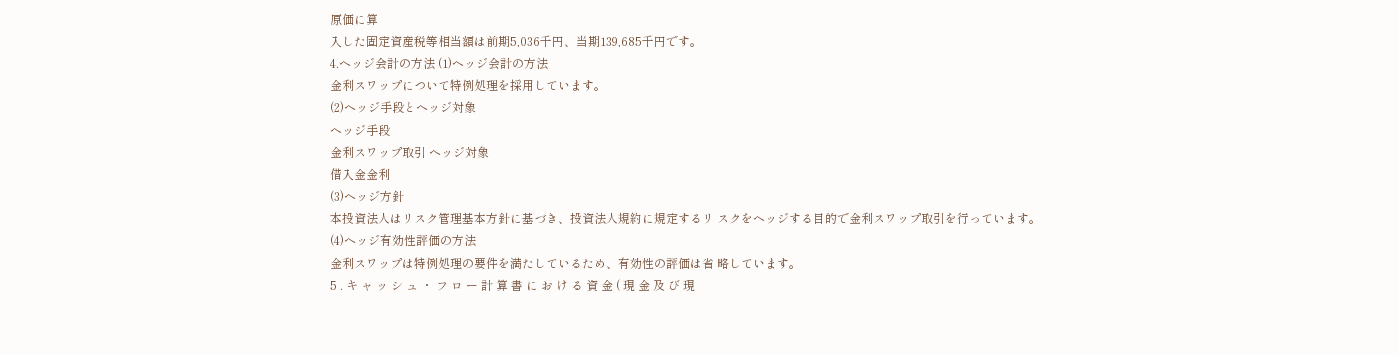原価に算
入した固定資産税等相当額は前期5,036千円、当期139,685千円です。
4.ヘッジ会計の方法 (1)ヘッジ会計の方法
金利スワップについて特例処理を採用しています。
(2)ヘッジ手段とヘッジ対象
ヘッジ手段
金利スワップ取引 ヘッジ対象
借入金金利
(3)ヘッジ方針
本投資法人はリスク管理基本方針に基づき、投資法人規約に規定するリ スクをヘッジする目的で金利スワップ取引を行っています。
(4)ヘッジ有効性評価の方法
金利スワップは特例処理の要件を満たしているため、有効性の評価は省 略しています。
5 . キ ャ ッ シ ュ ・ フ ロ ー 計 算 書 に お け る 資 金 ( 現 金 及 び 現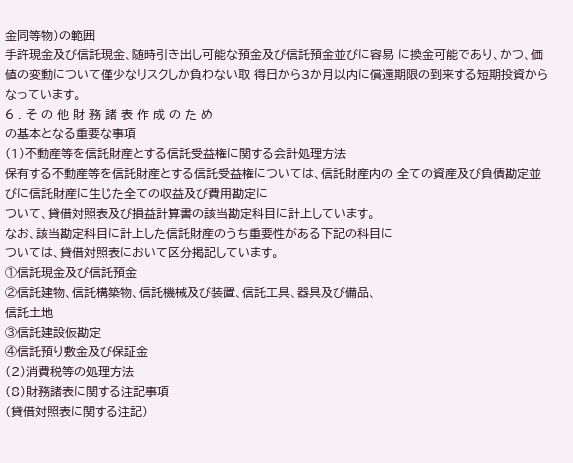金同等物)の範囲
手許現金及び信託現金、随時引き出し可能な預金及び信託預金並びに容易 に換金可能であり、かつ、価値の変動について僅少なリスクしか負わない取 得日から3か月以内に償還期限の到来する短期投資からなっています。
6 . そ の 他 財 務 諸 表 作 成 の た め
の基本となる重要な事項
(1)不動産等を信託財産とする信託受益権に関する会計処理方法
保有する不動産等を信託財産とする信託受益権については、信託財産内の 全ての資産及び負債勘定並びに信託財産に生じた全ての収益及び費用勘定に
ついて、貸借対照表及び損益計算書の該当勘定科目に計上しています。
なお、該当勘定科目に計上した信託財産のうち重要性がある下記の科目に
ついては、貸借対照表において区分掲記しています。
①信託現金及び信託預金
②信託建物、信託構築物、信託機械及び装置、信託工具、器具及び備品、
信託土地
③信託建設仮勘定
④信託預り敷金及び保証金
(2)消費税等の処理方法
(8)財務諸表に関する注記事項
(貸借対照表に関する注記)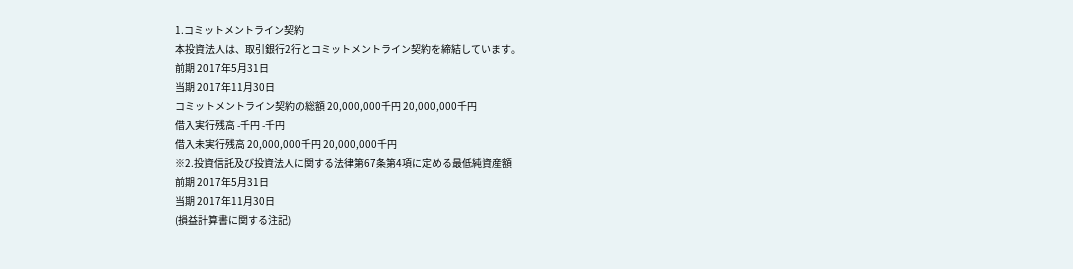1.コミットメントライン契約
本投資法人は、取引銀行2行とコミットメントライン契約を締結しています。
前期 2017年5月31日
当期 2017年11月30日
コミットメントライン契約の総額 20,000,000千円 20,000,000千円
借入実行残高 -千円 -千円
借入未実行残高 20,000,000千円 20,000,000千円
※2.投資信託及び投資法人に関する法律第67条第4項に定める最低純資産額
前期 2017年5月31日
当期 2017年11月30日
(損益計算書に関する注記)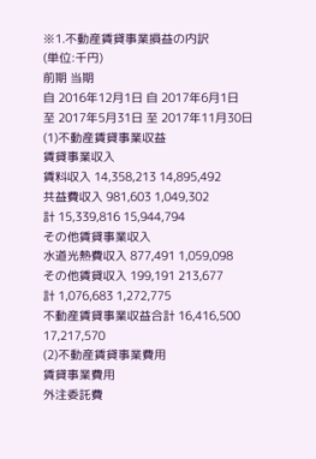※1.不動産賃貸事業損益の内訳
(単位:千円)
前期 当期
自 2016年12月1日 自 2017年6月1日
至 2017年5月31日 至 2017年11月30日
(1)不動産賃貸事業収益
賃貸事業収入
賃料収入 14,358,213 14,895,492
共益費収入 981,603 1,049,302
計 15,339,816 15,944,794
その他賃貸事業収入
水道光熱費収入 877,491 1,059,098
その他賃貸収入 199,191 213,677
計 1,076,683 1,272,775
不動産賃貸事業収益合計 16,416,500 17,217,570
(2)不動産賃貸事業費用
賃貸事業費用
外注委託費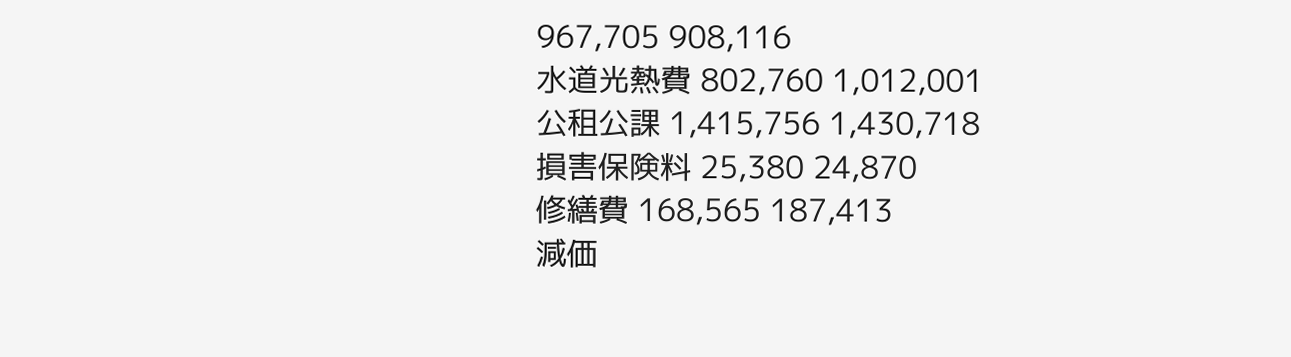967,705 908,116
水道光熱費 802,760 1,012,001
公租公課 1,415,756 1,430,718
損害保険料 25,380 24,870
修繕費 168,565 187,413
減価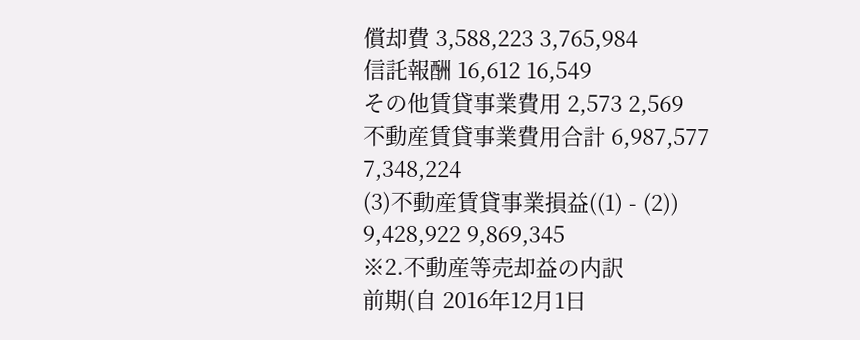償却費 3,588,223 3,765,984
信託報酬 16,612 16,549
その他賃貸事業費用 2,573 2,569
不動産賃貸事業費用合計 6,987,577 7,348,224
(3)不動産賃貸事業損益((1) - (2)) 9,428,922 9,869,345
※2.不動産等売却益の内訳
前期(自 2016年12月1日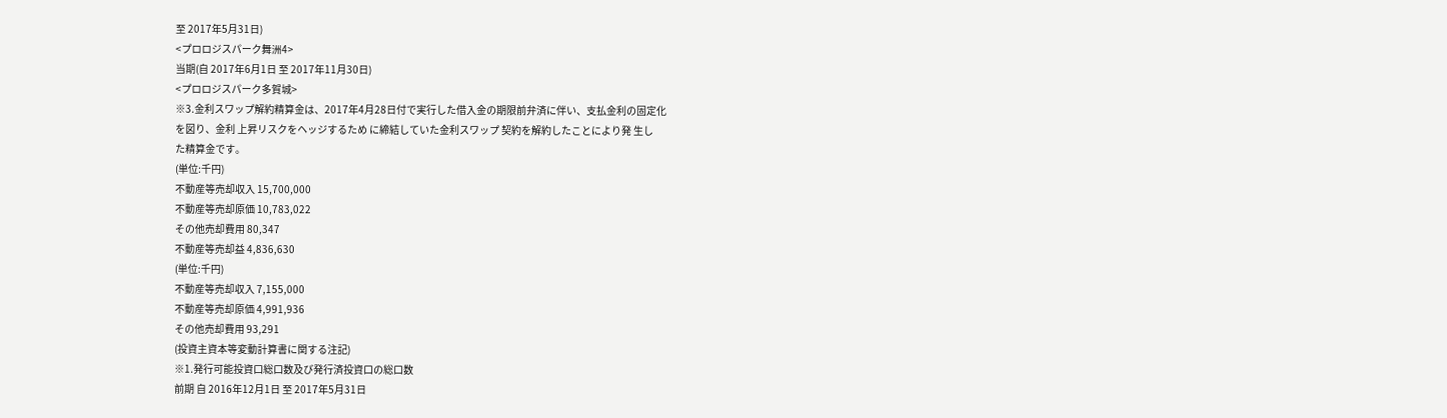至 2017年5月31日)
<プロロジスパーク舞洲4>
当期(自 2017年6月1日 至 2017年11月30日)
<プロロジスパーク多賀城>
※3.金利スワップ解約精算金は、2017年4月28日付で実行した借入金の期限前弁済に伴い、支払金利の固定化
を図り、金利 上昇リスクをヘッジするため に締結していた金利スワップ 契約を解約したことにより発 生し
た精算金です。
(単位:千円)
不動産等売却収入 15,700,000
不動産等売却原価 10,783,022
その他売却費用 80,347
不動産等売却益 4,836,630
(単位:千円)
不動産等売却収入 7,155,000
不動産等売却原価 4,991,936
その他売却費用 93,291
(投資主資本等変動計算書に関する注記)
※1.発行可能投資口総口数及び発行済投資口の総口数
前期 自 2016年12月1日 至 2017年5月31日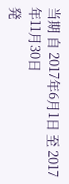当期 自 2017年6月1日 至 2017年11月30日
発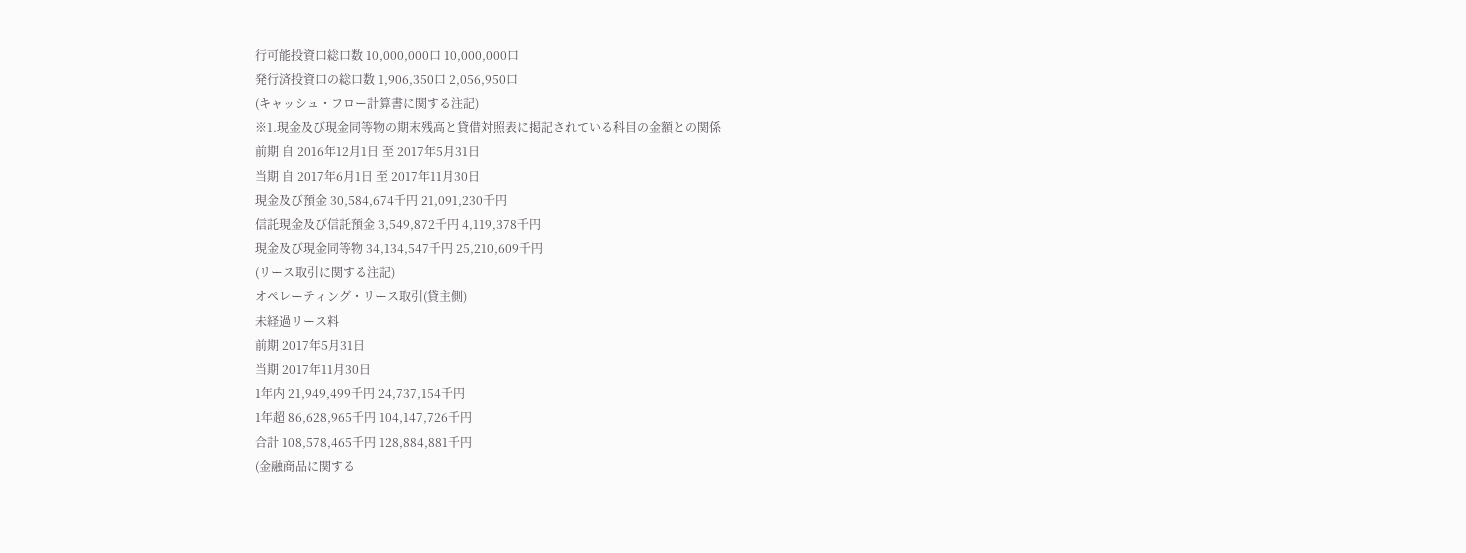行可能投資口総口数 10,000,000口 10,000,000口
発行済投資口の総口数 1,906,350口 2,056,950口
(キャッシュ・フロー計算書に関する注記)
※1.現金及び現金同等物の期末残高と貸借対照表に掲記されている科目の金額との関係
前期 自 2016年12月1日 至 2017年5月31日
当期 自 2017年6月1日 至 2017年11月30日
現金及び預金 30,584,674千円 21,091,230千円
信託現金及び信託預金 3,549,872千円 4,119,378千円
現金及び現金同等物 34,134,547千円 25,210,609千円
(リース取引に関する注記)
オペレーティング・リース取引(貸主側)
未経過リース料
前期 2017年5月31日
当期 2017年11月30日
1年内 21,949,499千円 24,737,154千円
1年超 86,628,965千円 104,147,726千円
合計 108,578,465千円 128,884,881千円
(金融商品に関する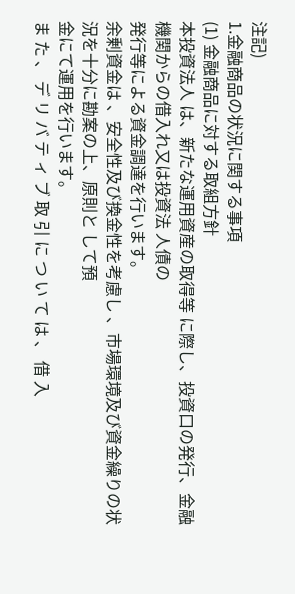注記)
1.金融商品の状況に関する事項
(1) 金融商品に対する取組方針
本投資法人 は、新たな運用資産の取得等 に際し、投資口の発行、金融 機関からの借入れ又は投資法 人債の
発行等による資金調達を行います。
余剰資金は 、安全性及び換金性を考慮し 、市場環境及び資金繰りの状 況を十分に勘案の上、原則と して預
金にて運用を行います。
ま た 、 デ リ バ テ ィ ブ 取 引 に つ い て は 、 借 入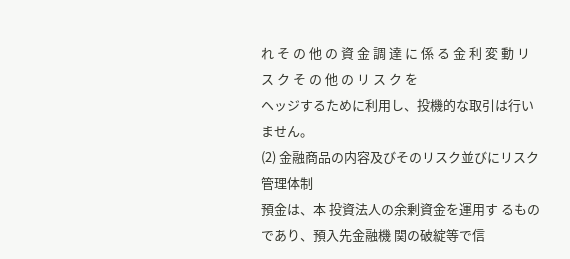れ そ の 他 の 資 金 調 達 に 係 る 金 利 変 動 リ ス ク そ の 他 の リ ス ク を
ヘッジするために利用し、投機的な取引は行いません。
(2) 金融商品の内容及びそのリスク並びにリスク管理体制
預金は、本 投資法人の余剰資金を運用す るものであり、預入先金融機 関の破綻等で信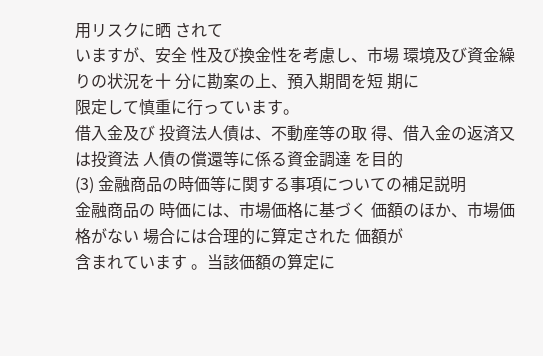用リスクに晒 されて
いますが、安全 性及び換金性を考慮し、市場 環境及び資金繰りの状況を十 分に勘案の上、預入期間を短 期に
限定して慎重に行っています。
借入金及び 投資法人債は、不動産等の取 得、借入金の返済又は投資法 人債の償還等に係る資金調達 を目的
(3) 金融商品の時価等に関する事項についての補足説明
金融商品の 時価には、市場価格に基づく 価額のほか、市場価格がない 場合には合理的に算定された 価額が
含まれています 。当該価額の算定に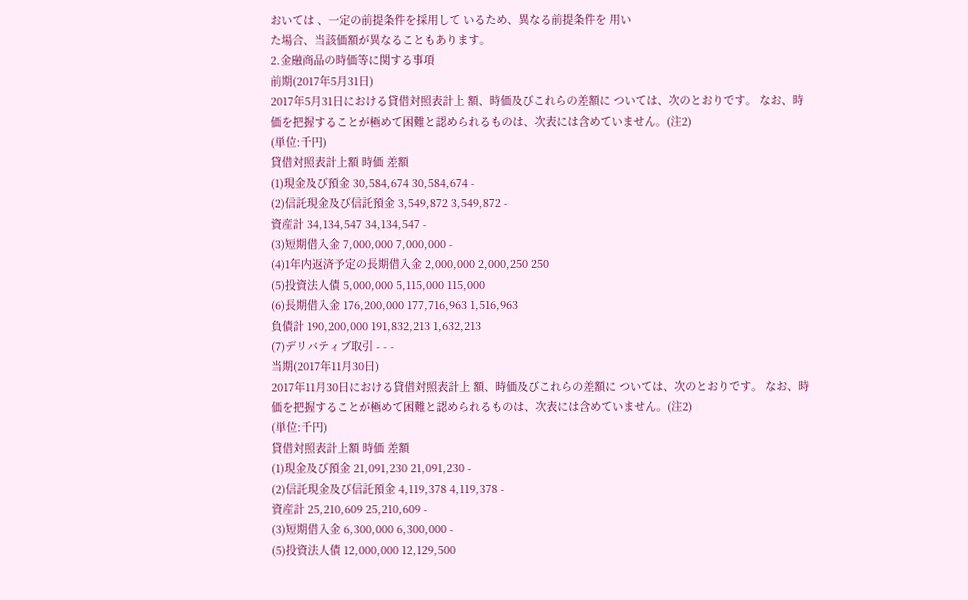おいては 、一定の前提条件を採用して いるため、異なる前提条件を 用い
た場合、当該価額が異なることもあります。
2.金融商品の時価等に関する事項
前期(2017年5月31日)
2017年5月31日における貸借対照表計上 額、時価及びこれらの差額に ついては、次のとおりです。 なお、時
価を把握することが極めて困難と認められるものは、次表には含めていません。(注2)
(単位:千円)
貸借対照表計上額 時価 差額
(1)現金及び預金 30,584,674 30,584,674 -
(2)信託現金及び信託預金 3,549,872 3,549,872 -
資産計 34,134,547 34,134,547 -
(3)短期借入金 7,000,000 7,000,000 -
(4)1年内返済予定の長期借入金 2,000,000 2,000,250 250
(5)投資法人債 5,000,000 5,115,000 115,000
(6)長期借入金 176,200,000 177,716,963 1,516,963
負債計 190,200,000 191,832,213 1,632,213
(7)デリバティブ取引 - - -
当期(2017年11月30日)
2017年11月30日における貸借対照表計上 額、時価及びこれらの差額に ついては、次のとおりです。 なお、時
価を把握することが極めて困難と認められるものは、次表には含めていません。(注2)
(単位:千円)
貸借対照表計上額 時価 差額
(1)現金及び預金 21,091,230 21,091,230 -
(2)信託現金及び信託預金 4,119,378 4,119,378 -
資産計 25,210,609 25,210,609 -
(3)短期借入金 6,300,000 6,300,000 -
(5)投資法人債 12,000,000 12,129,500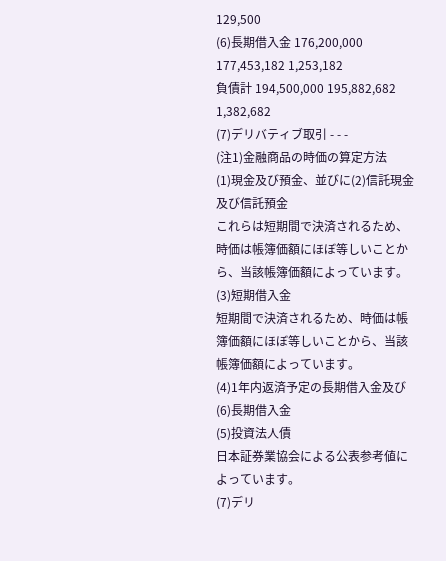129,500
(6)長期借入金 176,200,000 177,453,182 1,253,182
負債計 194,500,000 195,882,682 1,382,682
(7)デリバティブ取引 - - -
(注1)金融商品の時価の算定方法
(1)現金及び預金、並びに(2)信託現金及び信託預金
これらは短期間で決済されるため、時価は帳簿価額にほぼ等しいことから、当該帳簿価額によっています。
(3)短期借入金
短期間で決済されるため、時価は帳簿価額にほぼ等しいことから、当該帳簿価額によっています。
(4)1年内返済予定の長期借入金及び(6)長期借入金
(5)投資法人債
日本証券業協会による公表参考値によっています。
(7)デリ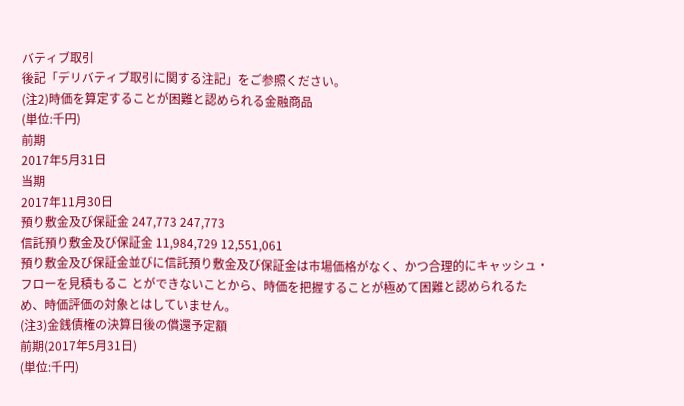バティブ取引
後記「デリバティブ取引に関する注記」をご参照ください。
(注2)時価を算定することが困難と認められる金融商品
(単位:千円)
前期
2017年5月31日
当期
2017年11月30日
預り敷金及び保証金 247,773 247,773
信託預り敷金及び保証金 11,984,729 12,551,061
預り敷金及び保証金並びに信託預り敷金及び保証金は市場価格がなく、かつ合理的にキャッシュ・フローを見積もるこ とができないことから、時価を把握することが極めて困難と認められるため、時価評価の対象とはしていません。
(注3)金銭債権の決算日後の償還予定額
前期(2017年5月31日)
(単位:千円)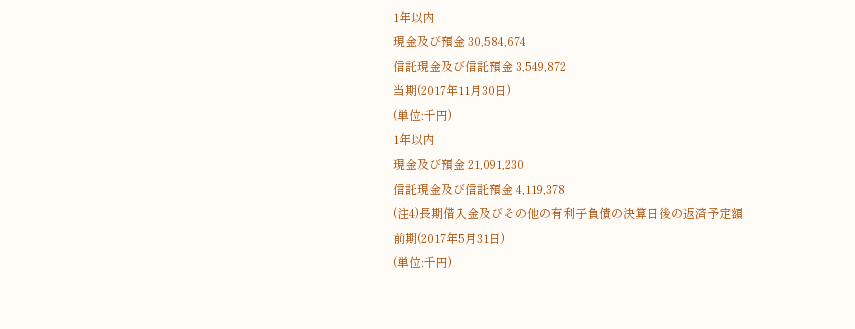1年以内
現金及び預金 30,584,674
信託現金及び信託預金 3,549,872
当期(2017年11月30日)
(単位:千円)
1年以内
現金及び預金 21,091,230
信託現金及び信託預金 4,119,378
(注4)長期借入金及びその他の有利子負債の決算日後の返済予定額
前期(2017年5月31日)
(単位:千円)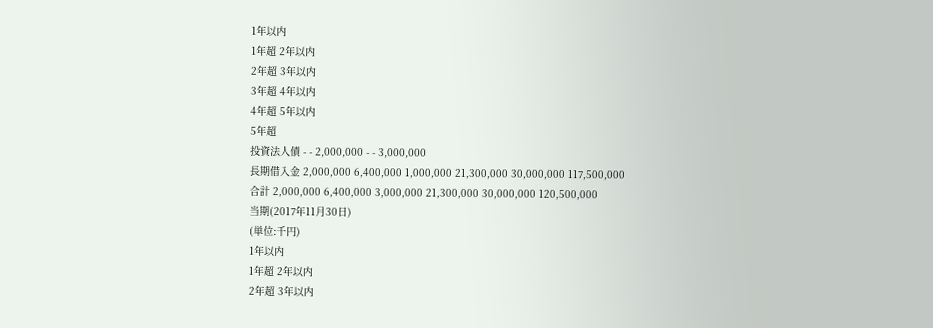1年以内
1年超 2年以内
2年超 3年以内
3年超 4年以内
4年超 5年以内
5年超
投資法人債 - - 2,000,000 - - 3,000,000
長期借入金 2,000,000 6,400,000 1,000,000 21,300,000 30,000,000 117,500,000
合計 2,000,000 6,400,000 3,000,000 21,300,000 30,000,000 120,500,000
当期(2017年11月30日)
(単位:千円)
1年以内
1年超 2年以内
2年超 3年以内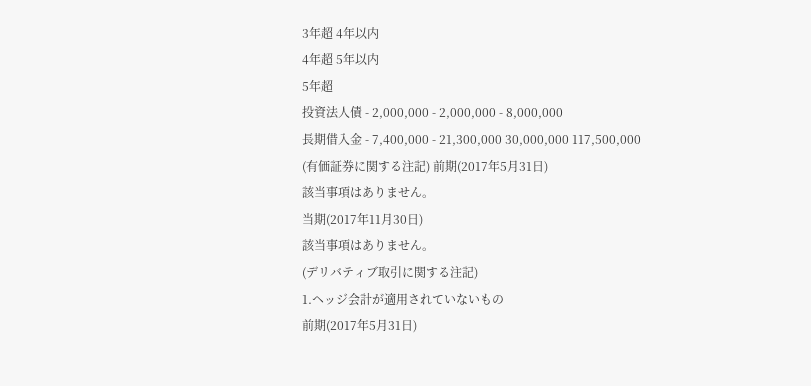3年超 4年以内
4年超 5年以内
5年超
投資法人債 - 2,000,000 - 2,000,000 - 8,000,000
長期借入金 - 7,400,000 - 21,300,000 30,000,000 117,500,000
(有価証券に関する注記) 前期(2017年5月31日)
該当事項はありません。
当期(2017年11月30日)
該当事項はありません。
(デリバティブ取引に関する注記)
1.ヘッジ会計が適用されていないもの
前期(2017年5月31日)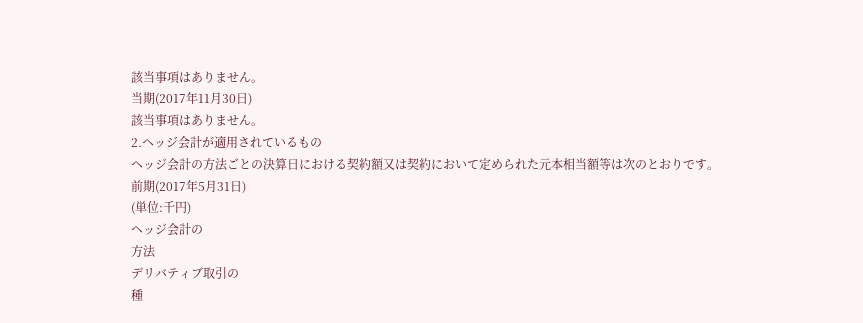該当事項はありません。
当期(2017年11月30日)
該当事項はありません。
2.ヘッジ会計が適用されているもの
ヘッジ会計の方法ごとの決算日における契約額又は契約において定められた元本相当額等は次のとおりです。
前期(2017年5月31日)
(単位:千円)
ヘッジ会計の
方法
デリバティブ取引の
種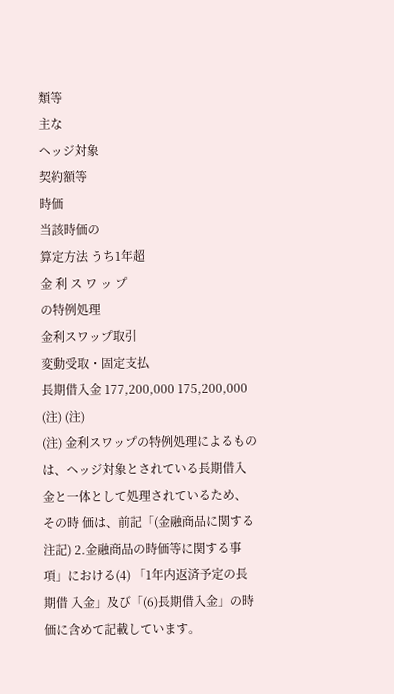類等
主な
ヘッジ対象
契約額等
時価
当該時価の
算定方法 うち1年超
金 利 ス ワ ッ プ
の特例処理
金利スワップ取引
変動受取・固定支払
長期借入金 177,200,000 175,200,000 (注) (注)
(注) 金利スワップの特例処理によるものは、ヘッジ対象とされている長期借入金と一体として処理されているため、その時 価は、前記「(金融商品に関する注記) 2.金融商品の時価等に関する事項」における(4) 「1年内返済予定の長期借 入金」及び「(6)長期借入金」の時価に含めて記載しています。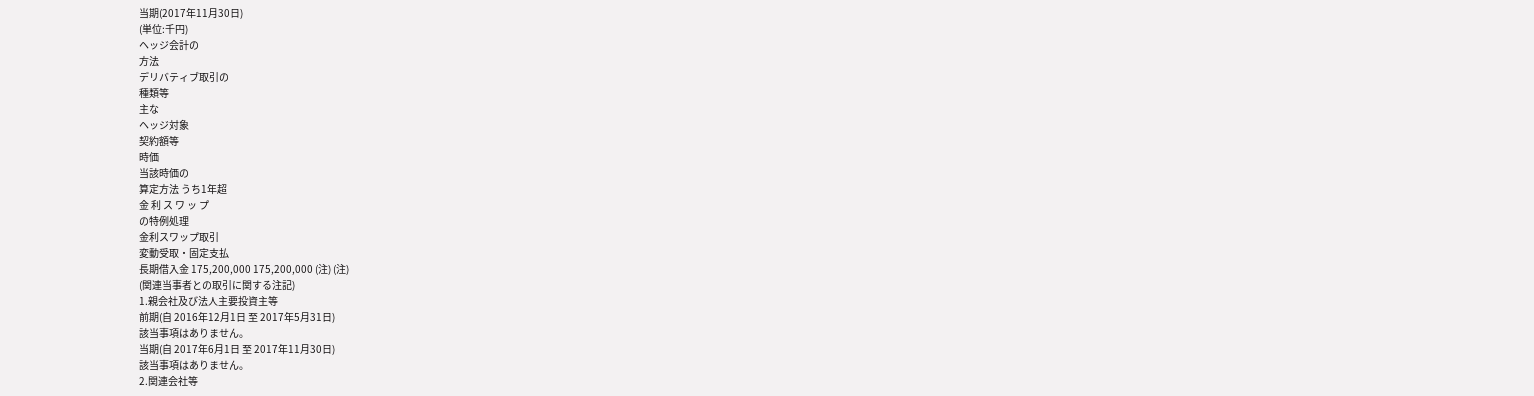当期(2017年11月30日)
(単位:千円)
ヘッジ会計の
方法
デリバティブ取引の
種類等
主な
ヘッジ対象
契約額等
時価
当該時価の
算定方法 うち1年超
金 利 ス ワ ッ プ
の特例処理
金利スワップ取引
変動受取・固定支払
長期借入金 175,200,000 175,200,000 (注) (注)
(関連当事者との取引に関する注記)
1.親会社及び法人主要投資主等
前期(自 2016年12月1日 至 2017年5月31日)
該当事項はありません。
当期(自 2017年6月1日 至 2017年11月30日)
該当事項はありません。
2.関連会社等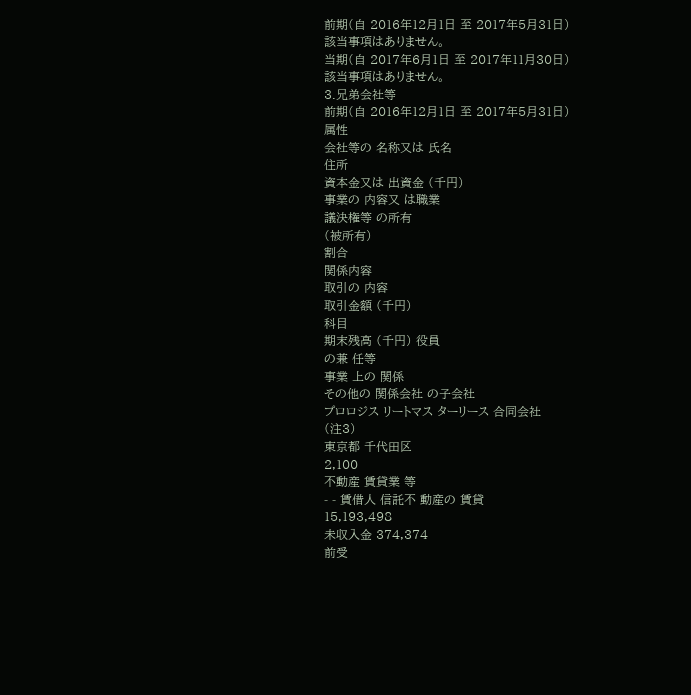前期(自 2016年12月1日 至 2017年5月31日)
該当事項はありません。
当期(自 2017年6月1日 至 2017年11月30日)
該当事項はありません。
3.兄弟会社等
前期(自 2016年12月1日 至 2017年5月31日)
属性
会社等の 名称又は 氏名
住所
資本金又は 出資金 (千円)
事業の 内容又 は職業
議決権等 の所有
(被所有)
割合
関係内容
取引の 内容
取引金額 (千円)
科目
期末残高 (千円) 役員
の兼 任等
事業 上の 関係
その他の 関係会社 の子会社
プロロジス リートマス ターリース 合同会社
(注3)
東京都 千代田区
2,100
不動産 賃貸業 等
- - 賃借人 信託不 動産の 賃貸
15,193,498
未収入金 374,374
前受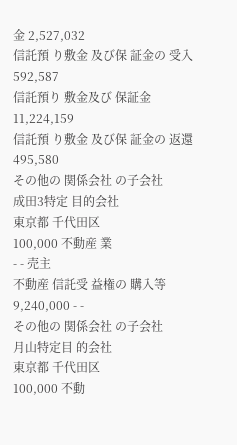金 2,527,032
信託預 り敷金 及び保 証金の 受入
592,587
信託預り 敷金及び 保証金
11,224,159
信託預 り敷金 及び保 証金の 返還
495,580
その他の 関係会社 の子会社
成田3特定 目的会社
東京都 千代田区
100,000 不動産 業
- - 売主
不動産 信託受 益権の 購入等
9,240,000 - -
その他の 関係会社 の子会社
月山特定目 的会社
東京都 千代田区
100,000 不動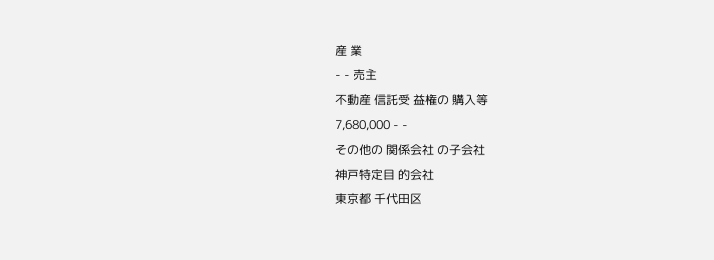産 業
- - 売主
不動産 信託受 益権の 購入等
7,680,000 - -
その他の 関係会社 の子会社
神戸特定目 的会社
東京都 千代田区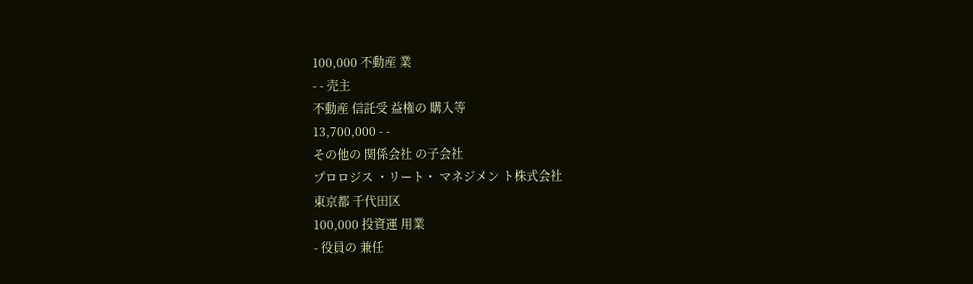100,000 不動産 業
- - 売主
不動産 信託受 益権の 購入等
13,700,000 - -
その他の 関係会社 の子会社
プロロジス ・リート・ マネジメン ト株式会社
東京都 千代田区
100,000 投資運 用業
- 役員の 兼任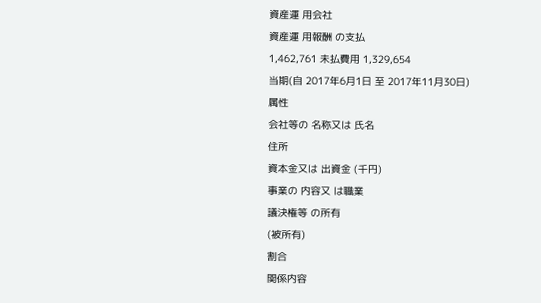資産運 用会社
資産運 用報酬 の支払
1,462,761 未払費用 1,329,654
当期(自 2017年6月1日 至 2017年11月30日)
属性
会社等の 名称又は 氏名
住所
資本金又は 出資金 (千円)
事業の 内容又 は職業
議決権等 の所有
(被所有)
割合
関係内容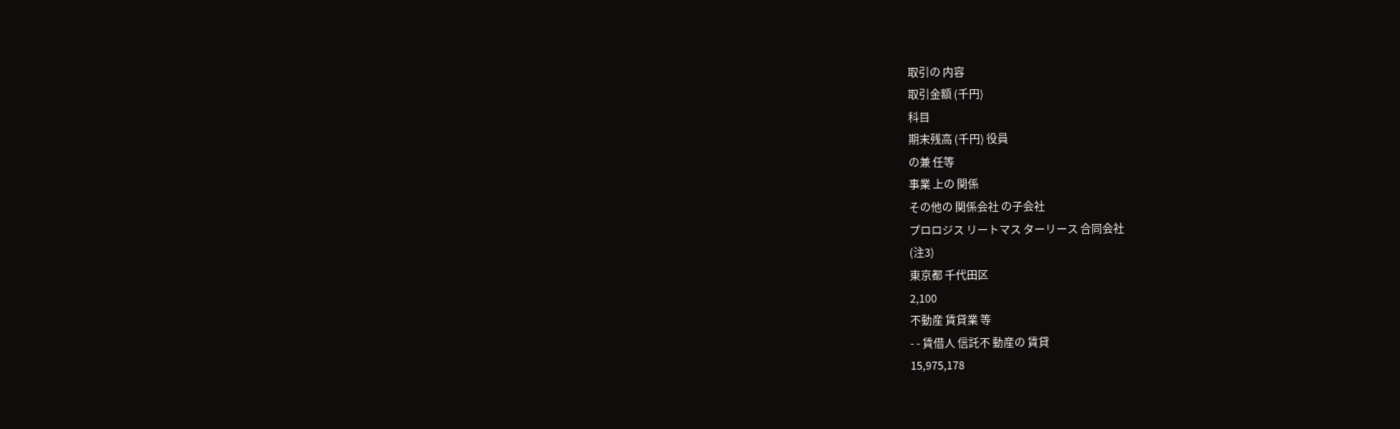取引の 内容
取引金額 (千円)
科目
期末残高 (千円) 役員
の兼 任等
事業 上の 関係
その他の 関係会社 の子会社
プロロジス リートマス ターリース 合同会社
(注3)
東京都 千代田区
2,100
不動産 賃貸業 等
- - 賃借人 信託不 動産の 賃貸
15,975,178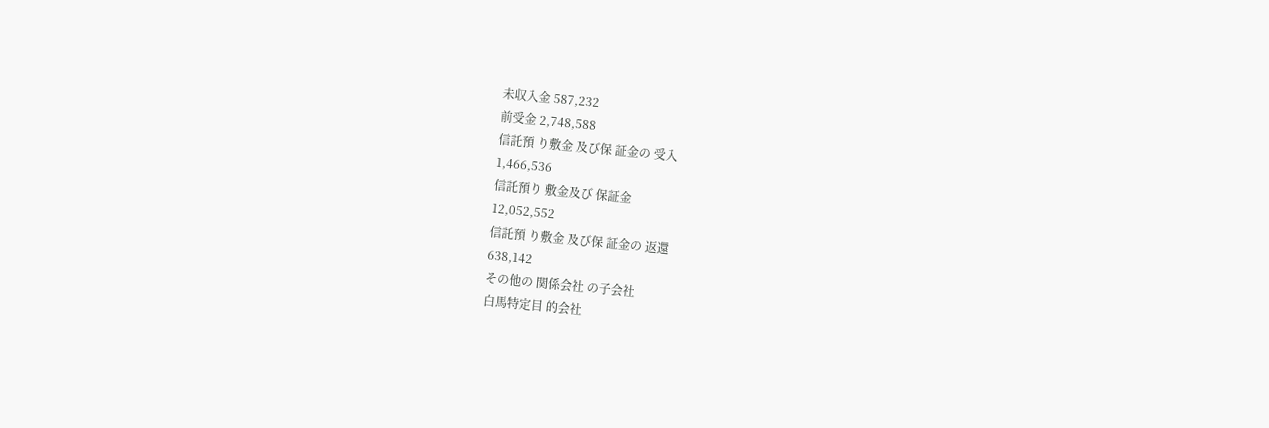未収入金 587,232
前受金 2,748,588
信託預 り敷金 及び保 証金の 受入
1,466,536
信託預り 敷金及び 保証金
12,052,552
信託預 り敷金 及び保 証金の 返還
638,142
その他の 関係会社 の子会社
白馬特定目 的会社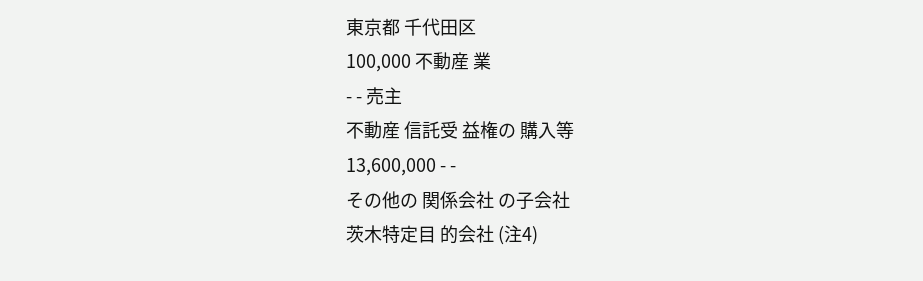東京都 千代田区
100,000 不動産 業
- - 売主
不動産 信託受 益権の 購入等
13,600,000 - -
その他の 関係会社 の子会社
茨木特定目 的会社 (注4)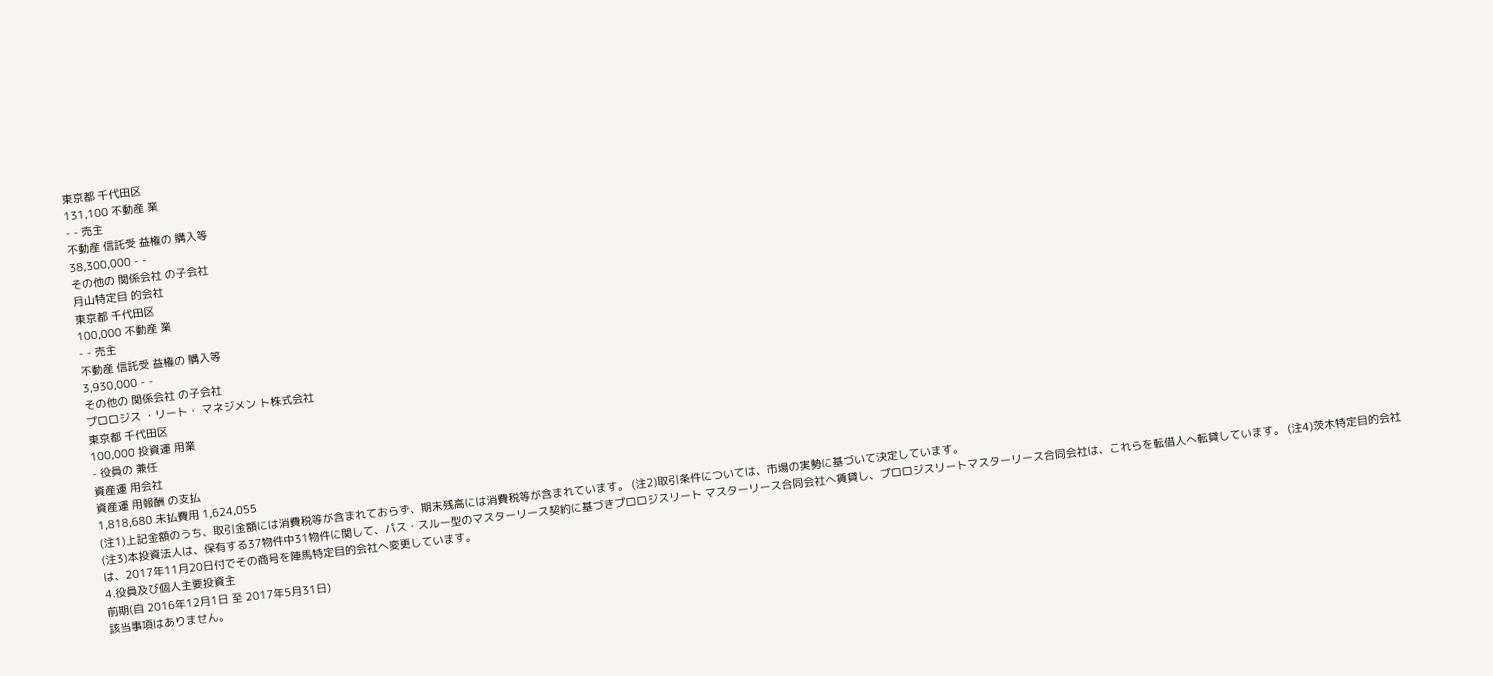東京都 千代田区
131,100 不動産 業
- - 売主
不動産 信託受 益権の 購入等
38,300,000 - -
その他の 関係会社 の子会社
月山特定目 的会社
東京都 千代田区
100,000 不動産 業
- - 売主
不動産 信託受 益権の 購入等
3,930,000 - -
その他の 関係会社 の子会社
プロロジス ・リート・ マネジメン ト株式会社
東京都 千代田区
100,000 投資運 用業
- 役員の 兼任
資産運 用会社
資産運 用報酬 の支払
1,818,680 未払費用 1,624,055
(注1)上記金額のうち、取引金額には消費税等が含まれておらず、期末残高には消費税等が含まれています。 (注2)取引条件については、市場の実勢に基づいて決定しています。
(注3)本投資法人は、保有する37物件中31物件に関して、パス・スルー型のマスターリース契約に基づきプロロジスリート マスターリース合同会社へ賃貸し、プロロジスリートマスターリース合同会社は、これらを転借人へ転貸しています。 (注4)茨木特定目的会社は、2017年11月20日付でその商号を陣馬特定目的会社へ変更しています。
4.役員及び個人主要投資主
前期(自 2016年12月1日 至 2017年5月31日)
該当事項はありません。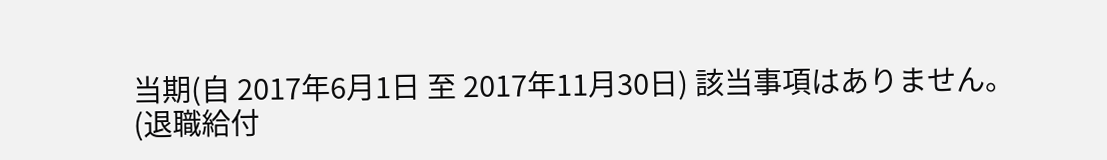当期(自 2017年6月1日 至 2017年11月30日) 該当事項はありません。
(退職給付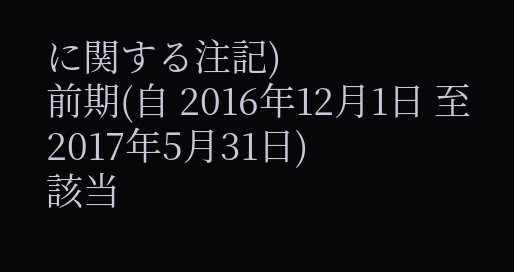に関する注記)
前期(自 2016年12月1日 至 2017年5月31日)
該当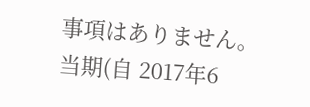事項はありません。
当期(自 2017年6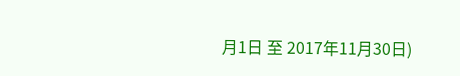月1日 至 2017年11月30日)